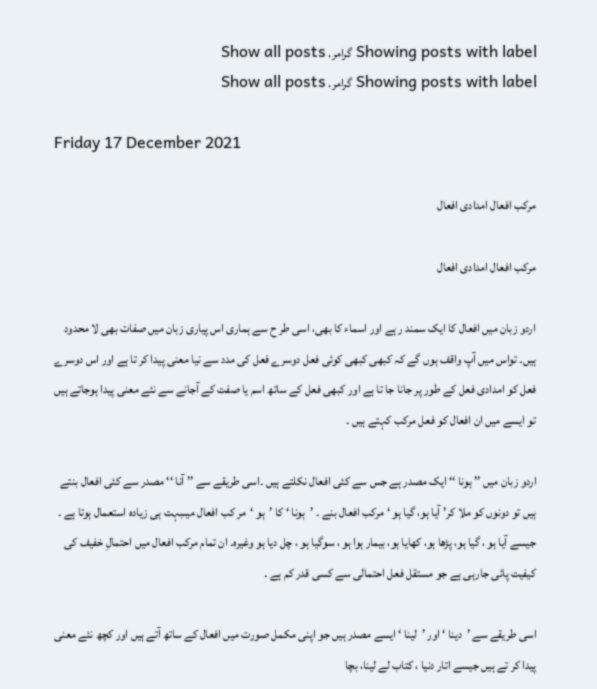Showing posts with label گرامر. Show all posts
Showing posts with label گرامر. Show all posts

Friday 17 December 2021

مرکب افعال امدادی افعال

مرکب افعال امدادی افعال

اردو زبان میں افعال کا ایک سمند ر ہے اور اسماء کا بھی، اسی طر ح سے ہماری اس پیاری زبان میں صفات بھی لا محدود ہیں۔ تواس میں آپ واقف ہوں گے کہ کبھی کبھی کوئی فعل دوسرے فعل کی مدد سے نیا معنی پیدا کر تا ہے اور اس دوسرے فعل کو امدادی فعل کے طور پر جانا جا تا ہے اور کبھی فعل کے ساتھ اسم یا صفت کے آجانے سے نئے معنی پیدا ہوجاتے ہیں تو ایسے میں ان افعال کو فعل مرکب کہتے ہیں ۔

اردو زبان میں ’’ ہونا ‘‘ ایک مصدر ہے جس سے کئی افعال نکلتے ہیں ۔اسی طریقے سے ’’ آنا ‘‘ مصدر سے کئی افعال بنتے ہیں تو دونوں کو ملا کر’ آیا ہو، گیا ہو ‘ مرکب افعال بنے ۔ ’ہونا ‘ کا ’ہو ‘مر کب افعال میںبہت ہی زیادہ استعمال ہوتا ہے ۔ جیسے آیا ہو ، گیا ہو، پڑھا ہو، کھایا ہو، بیمار ہوا ہو ، سوگیا ہو ، چل دیا ہو وغیرہ۔ ان تمام مرکب افعال میں احتمالِ خفیف کی کیفیت پائی جارہی ہے جو مستقل فعل احتمالی سے کسی قدر کم ہے ۔

اسی طریقے سے ’دینا ‘ اور ’لینا ‘ ایسے مصدر ہیں جو اپنی مکمل صورت میں افعال کے ساتھ آتے ہیں اور کچھ نئے معنی پیدا کر تے ہیں جیسے اتار دنیا ، کتاب لے لینا، بچا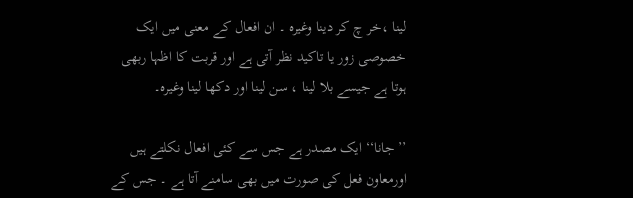لینا ،خر چ کر دینا وغیرہ ۔ ان افعال کے معنی میں ایک خصوصی زور یا تاکید نظر آتی ہے اور قربت کا اظہا ربھی ہوتا ہے جیسے بلا لینا ، سن لینا اور دکھا لینا وغیرہ۔

’’جانا‘‘ ایک مصدر ہے جس سے کئی افعال نکلتے ہیں اورمعاون فعل کی صورت میں بھی سامنے آتا ہے ۔ جس کے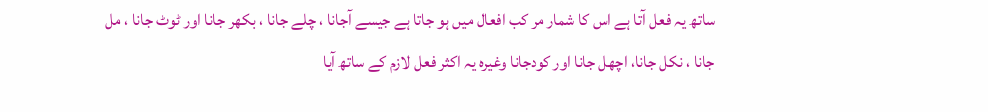ساتھ یہ فعل آتا ہے اس کا شمار مر کب افعال میں ہو جاتا ہے جیسے آجانا ، چلے جانا ، بکھر جانا اور ٹوٹ جانا ، مل جانا ، نکل جانا، اچھل جانا اور کودجانا وغیرہ یہ اکثر فعل لازم کے ساتھ آیا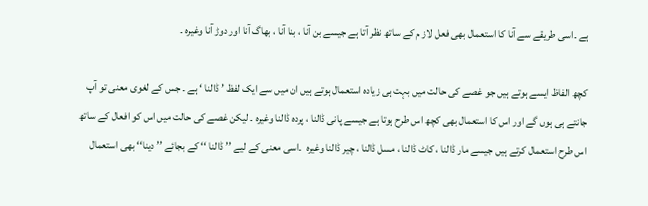ہے ۔اسی طریقے سے آنا کا استعمال بھی فعل لاز م کے ساتھ نظر آتا ہے جیسے بن آنا ، بنا آنا ، بھاگ آنا اور دوڑ آنا وغیرہ ۔

کچھ الفاظ ایسے ہوتے ہیں جو غصے کی حالت میں بہت ہی زیادہ استعمال ہوتے ہیں ان میں سے ایک لفظ ’ ڈالنا ‘ ہے ۔ جس کے لغوی معنی تو آپ جانتے ہی ہوں گے اور اس کا استعمال بھی کچھ اس طرح ہوتا ہے جیسے پانی ڈالنا ، پردہ ڈالنا وغیرہ ۔ لیکن غصے کی حالت میں اس کو افعال کے ساتھ اس طرح استعمال کرتے ہیں جیسے مار ڈالنا ، کاٹ ڈالنا ، مسل ڈالنا ، چیر ڈالنا وغیرہ  ۔اسی معنی کے لیے ’’ ڈالنا ‘‘ کے بجائے ’’ دینا‘‘ بھی استعمال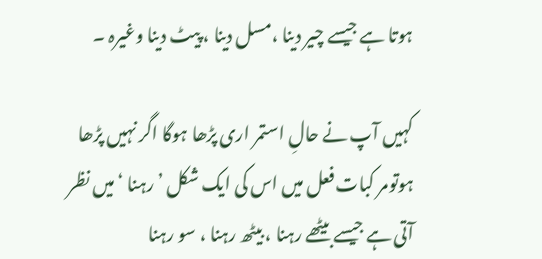ہوتا ہے جیسے چیر دینا ،مسل دینا ، پیٹ دینا وغیرہ ۔

کہیں آپ نے حالِ استمر اری پڑھا ہوگا اگر نہیں پڑھا ہوتومر کبات فعل میں اس کی ایک شکل ’ رہنا ‘میں نظر آتی ہے جیسے بیٹھے رہنا ، بیٹھ رہنا ، سو رہنا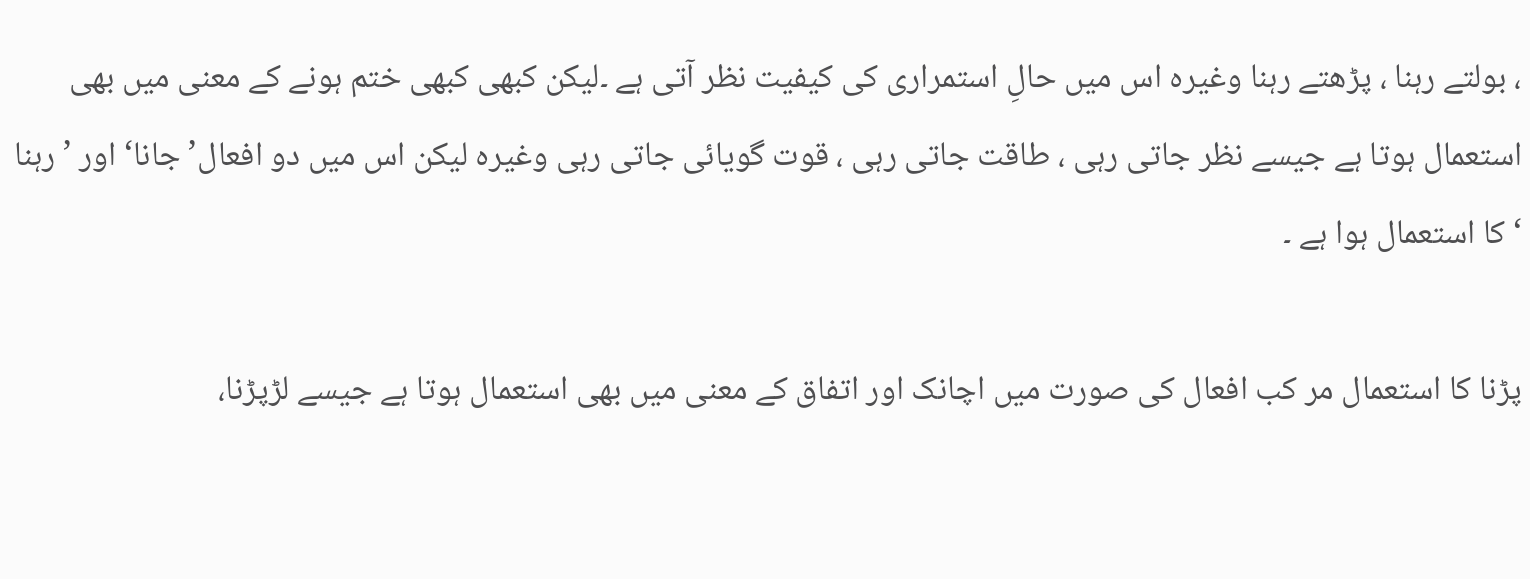، بولتے رہنا ، پڑھتے رہنا وغیرہ اس میں حالِ استمراری کی کیفیت نظر آتی ہے ۔لیکن کبھی کبھی ختم ہونے کے معنی میں بھی استعمال ہوتا ہے جیسے نظر جاتی رہی ، طاقت جاتی رہی ، قوت گویائی جاتی رہی وغیرہ لیکن اس میں دو افعال’ جانا‘ اور ’ رہنا ‘ کا استعمال ہوا ہے ۔

پڑنا کا استعمال مر کب افعال کی صورت میں اچانک اور اتفاق کے معنی میں بھی استعمال ہوتا ہے جیسے لڑپڑنا،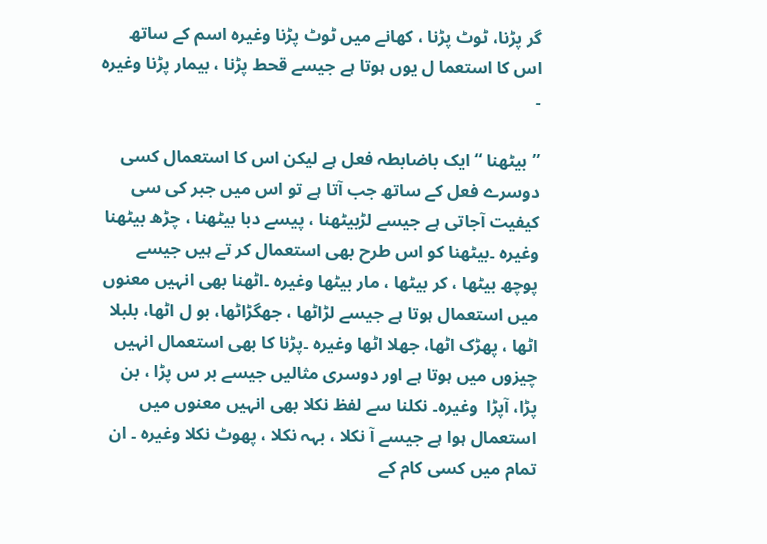گر پڑنا، ٹوٹ پڑنا ، کھانے میں ٹوٹ پڑنا وغیرہ اسم کے ساتھ اس کا استعما ل یوں ہوتا ہے جیسے قحط پڑنا ، بیمار پڑنا وغیرہ ۔

’’بیٹھنا ‘‘ایک باضابطہ فعل ہے لیکن اس کا استعمال کسی دوسرے فعل کے ساتھ جب آتا ہے تو اس میں جبر کی سی کیفیت آجاتی ہے جیسے لڑبیٹھنا ، پیسے دبا بیٹھنا ، چڑھ بیٹھنا وغیرہ ۔بیٹھنا کو اس طرح بھی استعمال کر تے ہیں جیسے پوچھ بیٹھا ، کر بیٹھا ، مار بیٹھا وغیرہ ۔اٹھنا بھی انہیں معنوں میں استعمال ہوتا ہے جیسے لڑاٹھا ، جھگڑاٹھا، بو ل اٹھا، بلبلا اٹھا ، پھڑک اٹھا، جھلا اٹھا وغیرہ ۔پڑنا کا بھی استعمال انہیں چیزوں میں ہوتا ہے اور دوسری مثالیں جیسے بر س پڑا ، بن پڑا، آپڑا  وغیرہ۔ نکلنا سے لفظ نکلا بھی انہیں معنوں میں استعمال ہوا ہے جیسے آ نکلا ، بہہ نکلا ، پھوٹ نکلا وغیرہ ۔ ان تمام میں کسی کام کے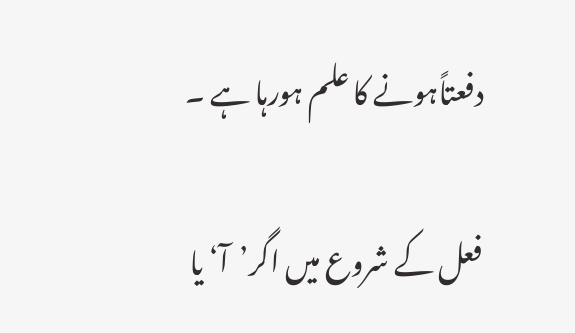دفعتاًہونے کا علم ہورہا ہے ۔

فعل کے شروع میں اگر’آ‘ یا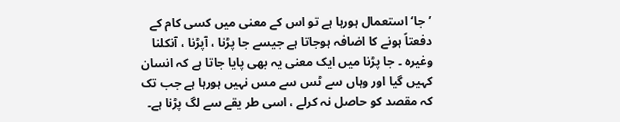’جا‘ استعمال ہورہا ہے تو اس کے معنی میں کسی کام کے دفعتاً ہونے کا اضافہ ہوجاتا ہے جیسے جا پڑنا ، آپڑنا ، آنکلنا وغیرہ ۔ جا پڑنا میں ایک معنی یہ بھی پایا جاتا ہے کہ انسان کہیں گیا اور وہاں سے ٹس سے مس نہیں ہورہا ہے جب تک کہ مقصد کو حاصل نہ کرلے ، اسی طر یقے سے لگ پڑنا ہے۔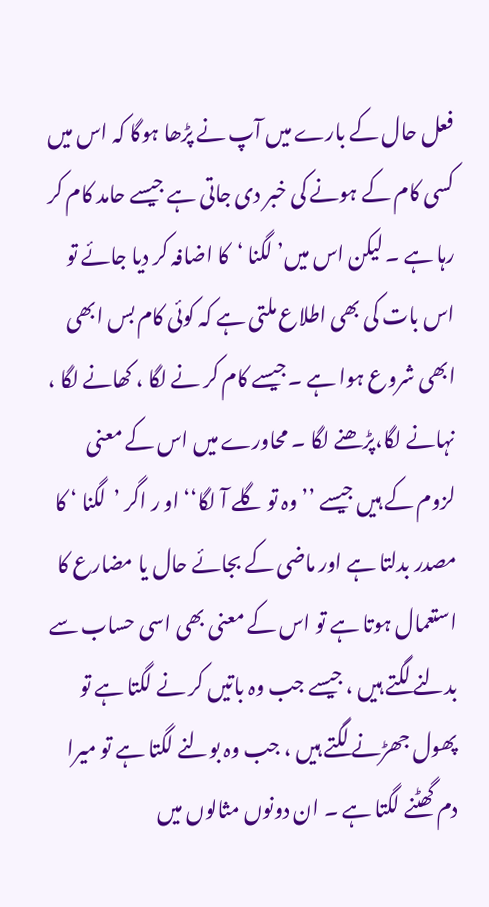فعل حال کے بارے میں آپ نے پڑھا ہوگا کہ اس میں کسی کام کے ہونے کی خبر دی جاتی ہے جیسے حامد کام کر رہا ہے ۔ لیکن اس میں’ لگنا ‘کا اضافہ کر دیا جائے تو اس بات کی بھی اطلاع ملتی ہے کہ کوئی کام بس ابھی ابھی شروع ہوا ہے ۔جیسے کام کر نے لگا ، کھانے لگا ، نہانے لگا،پڑھنے لگا ۔ محاورے میں اس کے معنی لزوم کے ہیں جیسے ’’ وہ تو گلے آ لگا‘‘ او ر اگر ’لگنا ‘ کا مصدر بدلتا ہے اور ماضی کے بجائے حال یا مضارع کا استعمال ہوتا ہے تو اس کے معنی بھی اسی حساب سے بدلنے لگتے ہیں ، جیسے جب وہ باتیں کر نے لگتا ہے تو پھول جھڑنے لگتے ہیں ، جب وہ بولنے لگتا ہے تو میرا دم گھٹنے لگتا ہے ۔ ان دونوں مثالوں میں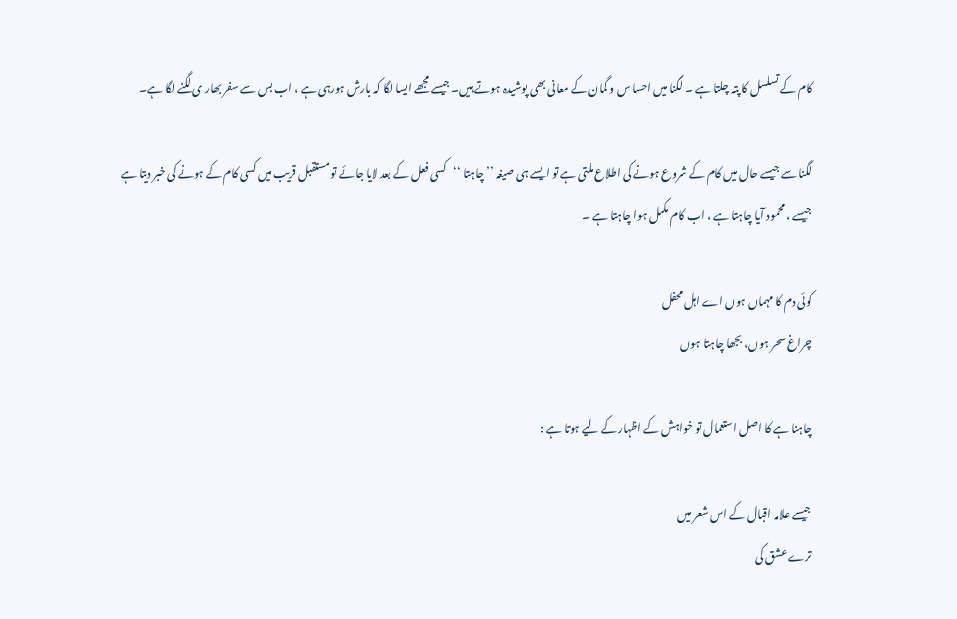کام کے تسلسل کا پتہ چلتا ہے ۔ لگنا میں احسا س و گمان کے معانی بھی پوشیدہ ہوتے ہیں۔ جیسے مجھے ایسا لگا کہ بارش ہورہی ہے ، اب بس سے سفر بھار ی لگنے لگا ہے۔

لگنا سے جیسے حال میں کام کے شروع ہونے کی اطلاع ملتی ہے تو ایسے ہی صیغہ ’’چاہتا ‘‘کسی فعل کے بعد لایا جائے تو مستقبل قریب میں کسی کام کے ہونے کی خبر دیتا ہے جیسے ، محمود آیا چاہتا ہے ، اب کام مکمل ہوا چاہتا ہے ۔

کوئی دم کا مہماں ہوں اے اہل محفل
چراغ سحر ہوں، بجھا چاہتا ہوں

چاہنا ہے کا اصل استعمال تو خواہش کے اظہار کے لیے ہوتا ہے :

جیسے علامہ اقبال کے اس شعر میں
ترے عشق کی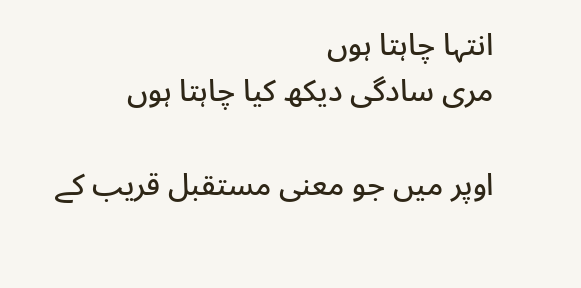انتہا چاہتا ہوں
مری سادگی دیکھ کیا چاہتا ہوں

اوپر میں جو معنی مستقبل قریب کے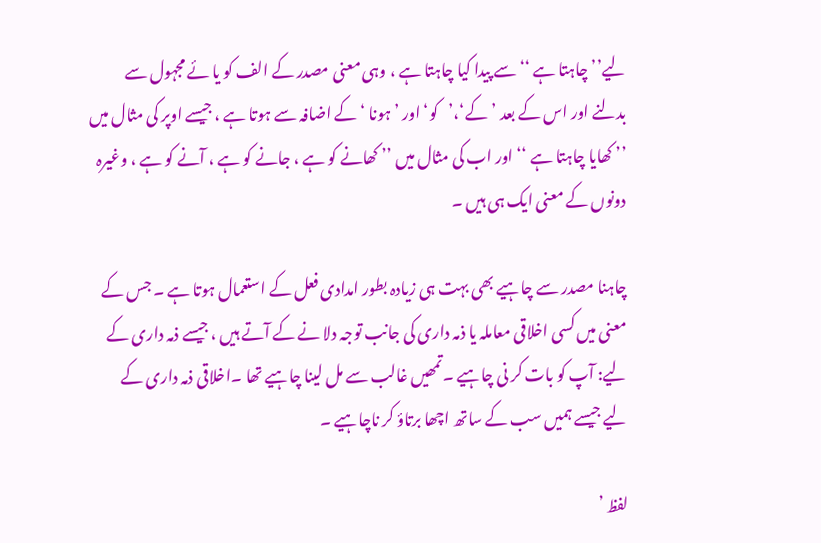لیے’’ چاہتا ہے ‘‘ سے پیدا کیا چاہتا ہے ، وہی معنی مصدر کے الف کو یا ئے مجہول سے بدلنے اور اس کے بعد ’کے‘،’کو‘ اور ’ہونا ‘ کے اضافہ سے ہوتا ہے ، جیسے اوپر کی مثال میں ’’ کھایا چاہتا ہے ‘‘ اور اب کی مثال میں ’’ کھانے کو ہے ، جانے کو ہے ، آنے کو ہے ، وغیرہ دونوں کے معنی ایک ہی ہیں ۔

چاہنا مصدر سے چاہیے بھی بہت ہی زیادہ بطور امدادی فعل کے استعمال ہوتا ہے ۔ جس کے معنی میں کسی اخلاقی معاملہ یا ذمہ داری کی جانب توجہ دلا نے کے آتے ہیں ، جیسے ذمہ داری کے لیے: آپ کو بات کر نی چاہیے ۔تمھیں غالب سے مل لینا چاہیے تھا ۔اخلاقی ذمہ داری کے لیے جیسے ہمیں سب کے ساتھ اچھا برتاؤ کر ناچاہیے ۔

لفظ ’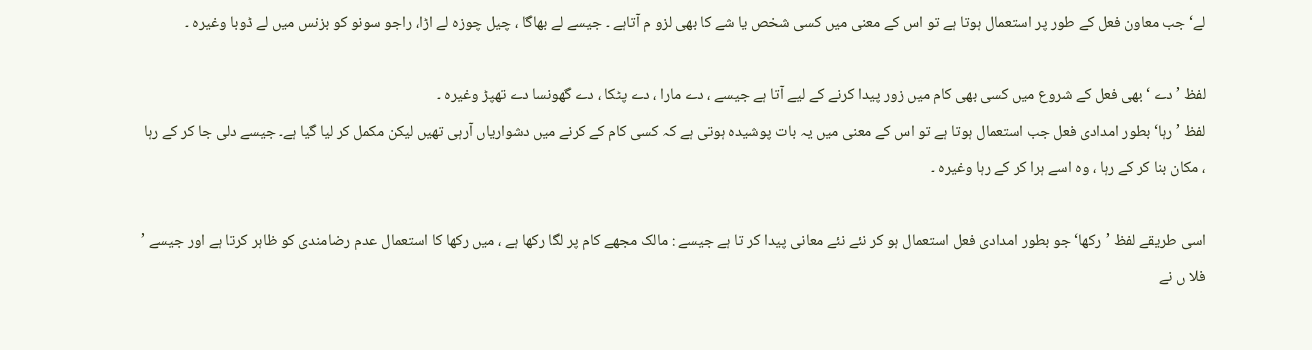لے‘ جب معاون فعل کے طور پر استعمال ہوتا ہے تو اس کے معنی میں کسی شخص یا شے کا بھی لزو م آتاہے ۔ جیسے لے بھاگا ، چیل چوزہ لے اڑا، راجو سونو کو بزنس میں لے ڈوبا وغیرہ ۔

لفظ ’ دے ‘ بھی فعل کے شروع میں کسی بھی کام میں زور پیدا کرنے کے لیے آتا ہے جیسے ، دے مارا ، دے پٹکا ، دے گھونسا دے تھپڑ وغیرہ ۔
لفظ ’ رہا‘ بطور امدادی فعل جب استعمال ہوتا ہے تو اس کے معنی میں یہ بات پوشیدہ ہوتی ہے کہ کسی کام کے کرنے میں دشواریاں آرہی تھیں لیکن مکمل کر لیا گیا ہے۔ جیسے دلی جا کر کے رہا ، مکان بنا کر کے رہا ، وہ اسے ہرا کر کے رہا وغیرہ ۔

اسی طریقے لفظ ’رکھا‘ جو بطور امدادی فعل استعمال ہو کر نئے نئے معانی پیدا کر تا ہے جیسے : مالک مجھے کام پر لگا رکھا ہے ، میں رکھا کا استعمال عدم رضامندی کو ظاہر کرتا ہے اور جیسے ’ فلا ں نے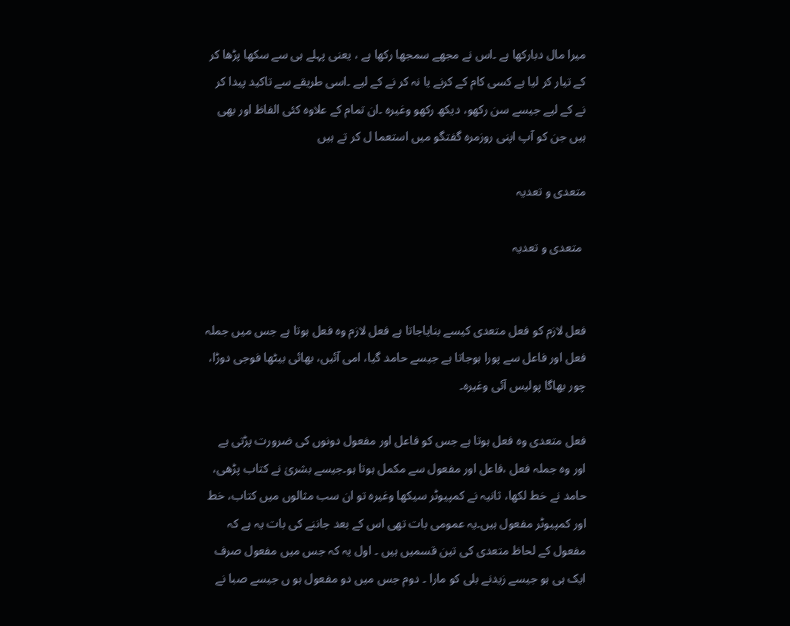میرا مال دبارکھا ہے ۔اس نے مجھے سمجھا رکھا ہے ، یعنی پہلے ہی سے سکھا پڑھا کر کے تیار کر لیا ہے کسی کام کے کرنے یا نہ کر نے کے لیے ۔اسی طریقے سے تاکید پیدا کر نے کے لیے جیسے سن رکھو، دیکھ رکھو وغیرہ ۔ان تمام کے علاوہ کئی الفاظ اور بھی ہیں جن کو آپ اپنی روزمرہ گفتگو میں استعما ل کر تے ہیں

متعدی و تعدیہ

 متعدی و تعدیہ


فعل لازم کو فعل متعدی کیسے بنایاجاتا ہے فعل لازم وہ فعل ہوتا ہے جس میں جملہ فعل اور فاعل سے پورا ہوجاتا ہے جیسے حامد گیا، امی آئیں، بھائی بیٹھا فوجی دوڑا، چور بھاگا پولیس آئی وغیرہ۔

فعل متعدی وہ فعل ہوتا ہے جس کو فاعل اور مفعول دونوں کی ضرورت پڑتی ہے اور وہ جملہ فعل ،فاعل اور مفعول سے مکمل ہوتا ہو۔جیسے بشریٰ نے کتاب پڑھی، حامد نے خط لکھا، ثانیہ نے کمپیوٹر سیکھا وغیرہ تو ان سب مثالوں میں کتاب، خط اور کمپیوٹر مفعول ہیں۔یہ عمومی بات تھی اس کے بعد جاننے کی بات یہ ہے کہ مفعول کے لحاظ متعدی کی تین قسمیں ہیں ۔ اول یہ کہ جس میں مفعول صرف ایک ہی ہو جیسے زیدنے بلی کو مارا ۔ دوم جس میں دو مفعول ہو ں جیسے صبا نے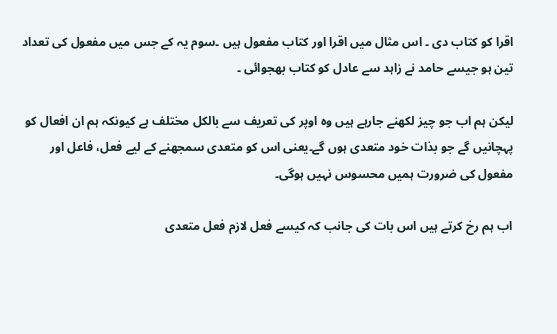اقرا کو کتاب دی ۔ اس مثال میں اقرا اور کتاب مفعول ہیں ۔سوم یہ کے جس میں مفعول کی تعداد تین ہو جیسے حامد نے زاہد سے عادل کو کتاب بھجوائی ۔

لیکن ہم اب جو چیز لکھنے جارہے ہیں وہ اوپر کی تعریف سے بالکل مختلف ہے کیونکہ ہم ان افعال کو پہچانیں گے جو بذات خود متعدی ہوں گے۔یعنی اس کو متعدی سمجھنے کے لیے فعل، فاعل اور مفعول کی ضرورت ہمیں محسوس نہیں ہوگی۔

اب ہم رخ کرتے ہیں اس بات کی جانب کہ کیسے فعل لازم فعل متعدی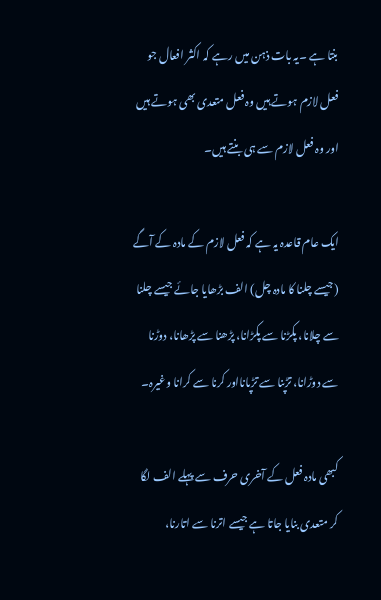بنتا ہے ۔یہ بات ذہن میں رہے کہ اکثر افعال جو فعل لازم ہوتے ہیں وہ فعل متعدی بھی ہوتے ہیں اور وہ فعل لازم سے ہی بنتے ہیں۔

ایک عام قاعدہ یہ ہے کہ فعل لازم کے مادہ کے آگے (جیسے چلنا کا مادہ چل) الف بڑھایا جائے جیسے چلنا سے چلانا، پکڑنا سے پکڑانا، پڑھنا سے پڑھانا، دوڑنا سے دوڑانا، تڑپنا سے تڑپانااور کرنا سے کرانا وغیرہ۔

کبھی مادہ فعل کے آخری حرف سے پہلے الف لگا کر متعدی بنایا جاتا ہے جیسے اترنا سے اتارنا،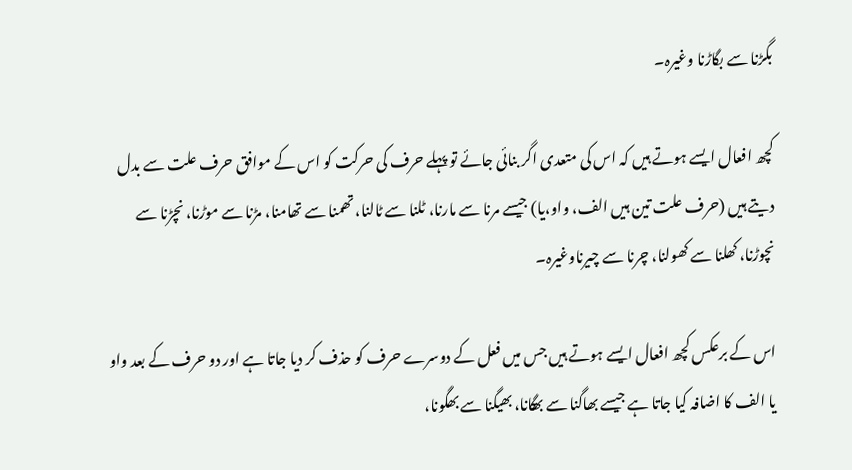بگڑنا سے بگاڑنا وغیرہ۔

کچھ افعال ایسے ہوتے ہیں کہ اس کی متعدی اگر بنائی جائے تو پہلے حرف کی حرکت کو اس کے موافق حرف علت سے بدل دیتے ہیں (حرف علت تین ہیں الف، واو،یا) جیسے مرنا سے مارنا، ٹلنا سے ٹالنا، تھمنا سے تھامنا، مڑنا سے موڑنا، نچڑنا سے نچوڑنا، کھلنا سے کھولنا، چرنا سے چیرناوغیرہ۔

اس کے برعکس کچھ افعال ایسے ہوتے ہیں جس میں فعل کے دوسرے حرف کو حذف کر دیا جاتا ہے اور دو حرف کے بعد واو یا الف کا اضافہ کیا جاتا ہے جیسے بھاگنا سے بھگانا، بھیگنا سے بھگونا،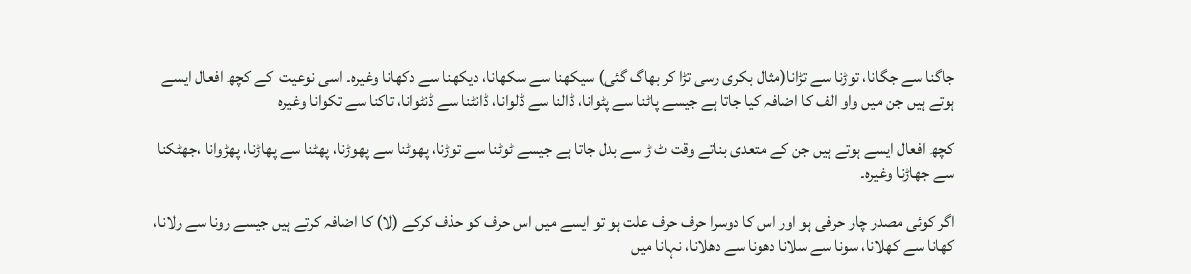جاگنا سے جگانا، توڑنا سے تڑانا(مثال بکری رسی تڑا کر بھاگ گئی) سیکھنا سے سکھانا، دیکھنا سے دکھانا وغیرہ۔ اسی نوعیت  کے کچھ افعال ایسے ہوتے ہیں جن میں واو الف کا اضافہ کیا جاتا ہے جیسے پاٹنا سے پٹوانا، ڈالنا سے ڈلوانا، ڈانٹنا سے ڈنٹوانا، تاکنا سے تکوانا وغیرہ

کچھ افعال ایسے ہوتے ہیں جن کے متعدی بناتے وقت ٹ ڑ سے بدل جاتا ہے جیسے ٹوٹنا سے توڑنا، پھوٹنا سے پھوڑنا، پھٹنا سے پھاڑنا، پھڑوانا ،جھٹکنا سے جھاڑنا وغیرہ۔

اگر کوئی مصدر چار حرفی ہو اور اس کا دوسرا حرف حرف علت ہو تو ایسے میں اس حرف کو حذف کرکے (لا) کا اضافہ کرتے ہیں جیسے رونا سے رلانا، کھانا سے کھلانا، سونا سے سلانا دھونا سے دھلانا، نہانا میں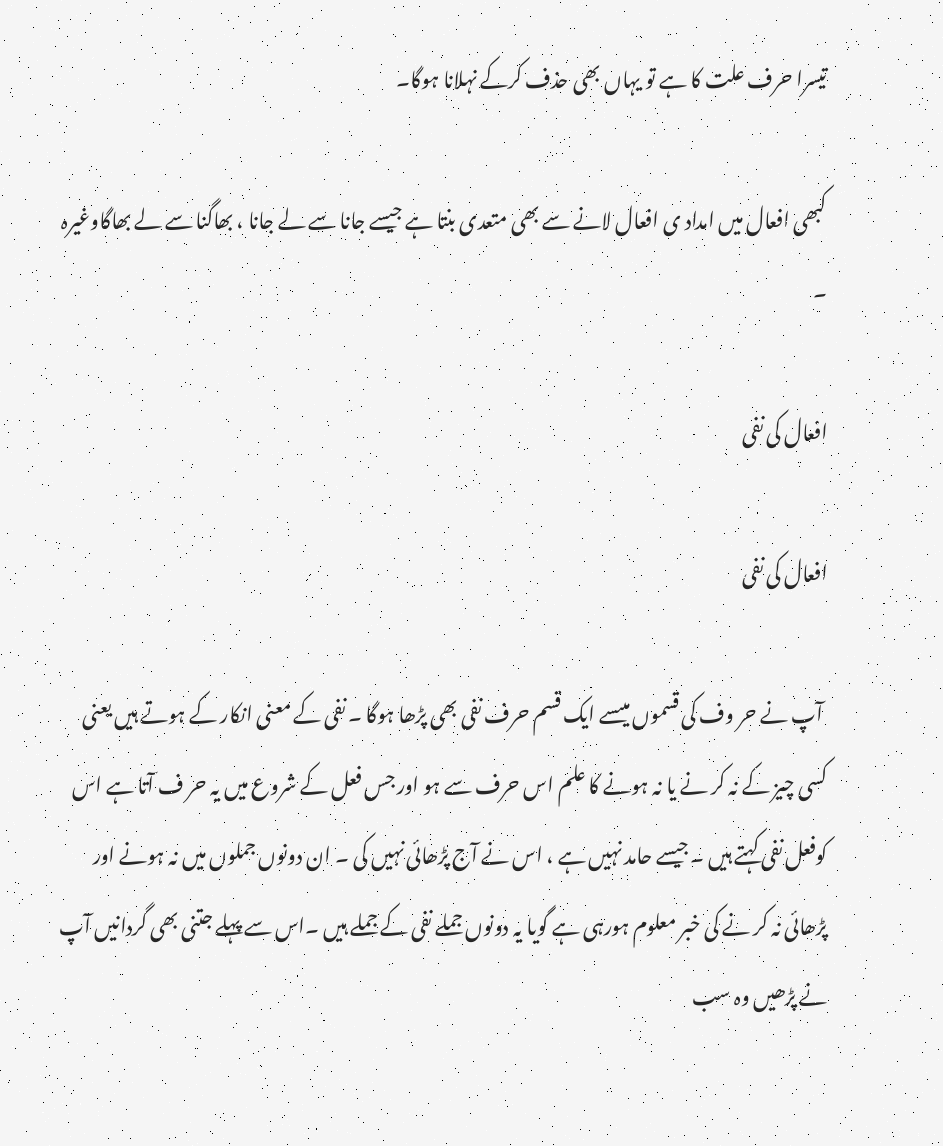تیسرا حرف علت کا ہے تو یہاں بھی حذف کرکے نہلانا ہوگا۔

کبھی افعال میں امداد ی افعال لانے سے بھی متعدی بنتا ہے جیسے جانا سے لے جانا ، بھاگنا سے لے بھاگاوغیرہ ۔

افعال کی نفی

افعال کی نفی

 آپ نے حر وف کی قسموں میںسے ایک قسم حرف نفی بھی پڑھا ہوگا ۔ نفی کے معنی انکار کے ہوتے ہیں یعنی کسی چیز کے نہ کر نے یا نہ ہونے کا علم اس حرف سے ہو اور جس فعل کے شروع میں یہ حر ف آتا ہے اس کوفعل نفی کہتے ہیں ۔جیسے حامد نہیں ہے ، اس نے آج پڑھائی نہیں کی ۔ ان دونوں جملوں میں نہ ہونے اور پڑھائی نہ کر نے کی خبر معلوم ہورہی ہے گویا یہ دونوں جملے نفی کے جملے ہیں ۔اس سے پہلے جتنی بھی گردانیں آپ نے پڑھیں وہ سب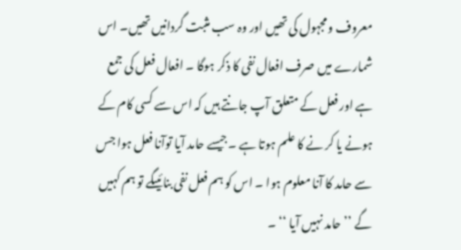معروف و مجہول کی تھیں اور وہ سب مثبت گردانیں تھیں۔ اس شمارے میں صرف افعال نفی کا ذکر ہوگا ۔ افعال فعل کی جمع ہے اور فعل کے متعلق آپ جانتے ہیں کہ اس سے کسی کام کے ہونے یا کر نے کا علم ہوتا ہے ۔جیسے حامد آیا توآنا فعل ہوا جس سے حامد کا آنا معلوم ہوا ۔ اس کو ہم فعل نفی بنائیںگے تو ہم کہیں گے ’’ حامد نہیں آیا ‘‘ ۔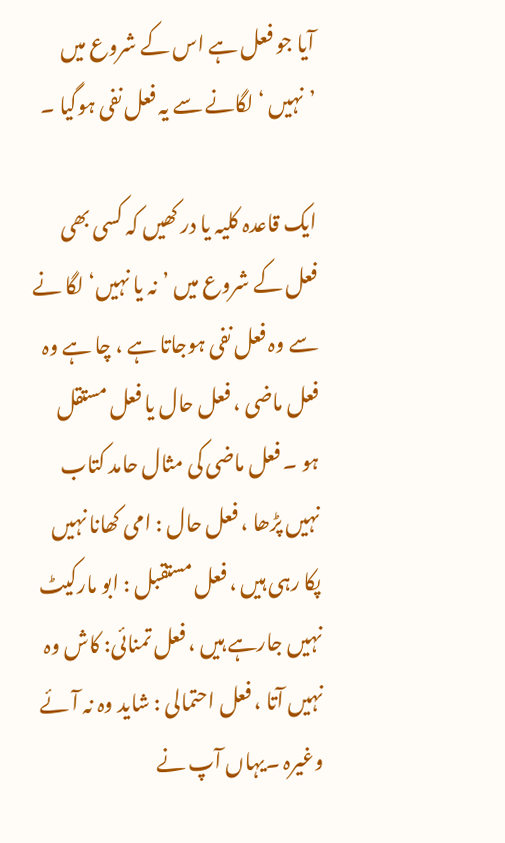آیا جو فعل ہے اس کے شروع میں ’نہیں ‘ لگانے سے یہ فعل نفی ہوگیا ۔

ایک قاعدہ کلیہ یا در کھیں کہ کسی بھی فعل کے شروع میں ’نہ یا نہیں‘ لگا نے سے وہ فعل نفی ہوجاتا ہے ، چا ہے وہ فعل ماضی ، فعل حال یا فعل مستقل ہو ۔ فعل ماضی کی مثال حامد کتاب نہیں پڑھا ، فعل حال : امی کھانا نہیں پکا رہی ہیں ، فعل مستقبل : ابو مارکیٹ نہیں جارہے ہیں ، فعل تمنائی: کاش وہ نہیں آتا ، فعل احتمالی : شاید وہ نہ آئے وغیرہ ۔یہاں آپ نے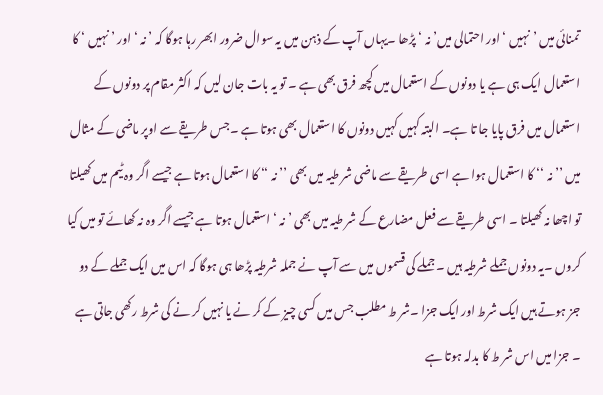تمنائی میں ’نہیں ‘ اور احتمالی میں’ نہ ‘ پڑھا ۔یہاں آپ کے ذہن میں یہ سوال ضرور ابھر رہا ہوگا کہ ’ نہ ‘ اور ’ نہیں ‘ کا استعمال ایک ہی ہے یا دونوں کے استعمال میں کچھ فرق بھی ہے ۔ تو یہ بات جان لیں کہ اکثر مقام پر دونوں کے استعمال میں فرق پایا جا تا ہے۔ البتہ کہیں کہیں دونوں کا استعمال بھی ہوتا ہے ۔جس طریقے سے اوپر ماضی کے مثال میں ’’ نہ ‘‘ کا استعمال ہوا ہے اسی طریقے سے ماضی شر طیہ میں بھی ’’ نہ ‘‘ کا استعمال ہوتا ہے جیسے اگر وہ ٹیم میں کھیلتا تو اچھا نہ کھیلتا ۔ اسی طریقے سے فعل مضارع کے شر طیہ میں بھی ’ نہ ‘ استعمال ہوتا ہے جیسے اگر وہ نہ کھائے تو میں کیا کروں ۔یہ دونوں جملے شرطیہ ہیں ۔ جملے کی قسموں میں سے آپ نے جملہ شرطیہ پڑھا ہی ہوگا کہ اس میں ایک جملے کے دو جز ہوتے ہیں ایک شرط اور ایک جزا ۔شر ط مطلب جس میں کسی چیز کے کر نے یا نہیں کر نے کی شرط رکھی جاتی ہے ۔ جزا میں اس شر ط کا بدلہ ہوتا ہے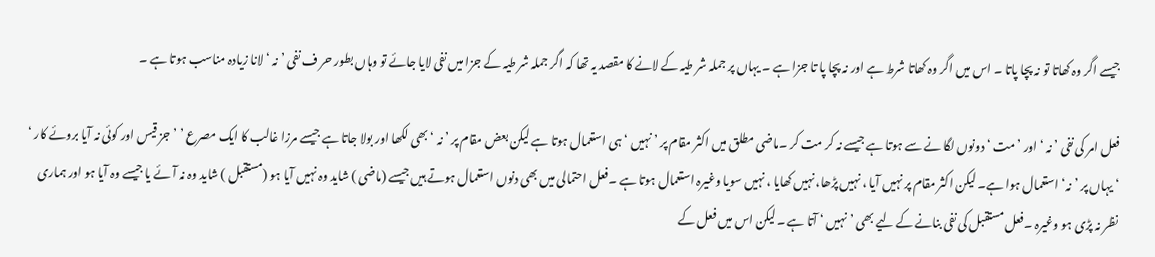جیسے اگر وہ کھاتا تو نہ پچا پاتا ۔ اس میں اگر وہ کھاتا شرط ہے اور نہ پچا پا تا جزا ہے ۔ یہاں پر جملہ شر طیہ کے لانے کا مقصد یہ تھا کہ اگر جملہ شر طیہ کے جزا میں نفی لایا جائے تو وہاں بطور حر ف نفی ’نہ ‘ لانا زیادہ مناسب ہوتا ہے ۔

فعل امر کی نفی ’ نہ ‘ اور ’ مت ‘ دونوں لگا نے سے ہوتا ہے جیسے نہ کر مت کر ۔ماضی مطلق میں اکثر مقام پر ’ نہیں ‘ ہی استعمال ہوتا ہے لیکن بعض مقام پر ’ نہ ‘ بھی لکھا اور بولا جاتا ہے جیسے مرزا غالب کا ایک مصرع ’ ’جز قیس اور کوئی نہ آیا بروئے کار ‘ ‘ یہاں پر ’نہ‘ استعمال ہوا ہے۔ لیکن اکثر مقام پر نہیں آیا ، نہیں پڑھا، نہیں کھایا ، نہیں سویا وغیرہ استعمال ہوتا ہے ۔فعل احتمالی میں بھی دنوں استعمال ہوتے ہیں جیسے (ماضی ) شاید وہ نہیں آیا ہو (مستقبل ) شاید وہ نہ آئے یا جیسے وہ آیا ہو اور ہماری نظر نہ پڑی ہو وغیرہ ۔فعل مستقبل کی نفی بنانے کے لیے بھی ’نہیں ‘ آتا ہے ۔لیکن اس میں فعل کے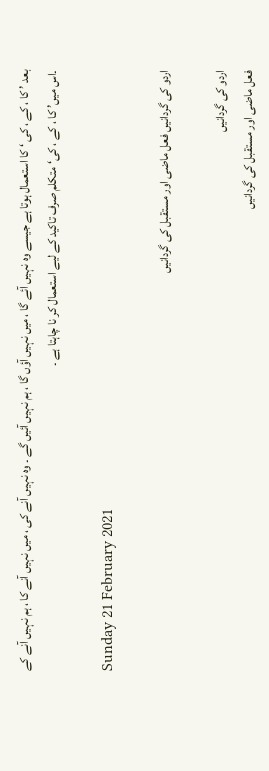بعد ’ کا ، کے ، کی ‘ کا استعمال ہوتا ہے جیسے وہ نہیں آئے گا ، میں نہیں آؤں گا ، ہم نہیں آئیں گے ۔ وہ نہیں آنے کی ، میں نہیں آنے کا ، ہم نہیں آنے کے ۔اس میں’ کا ، کے ، کی‘ متکلم صرف تاکید کے لیے استعمال کر نا چاہتا ہے ۔

Sunday 21 February 2021

اردو کی گردانیں فعل ماضی اور مستقبل کی گردانیں

اردو کی گردانیں
فعل ماضی اور مستقبل کی گردانیں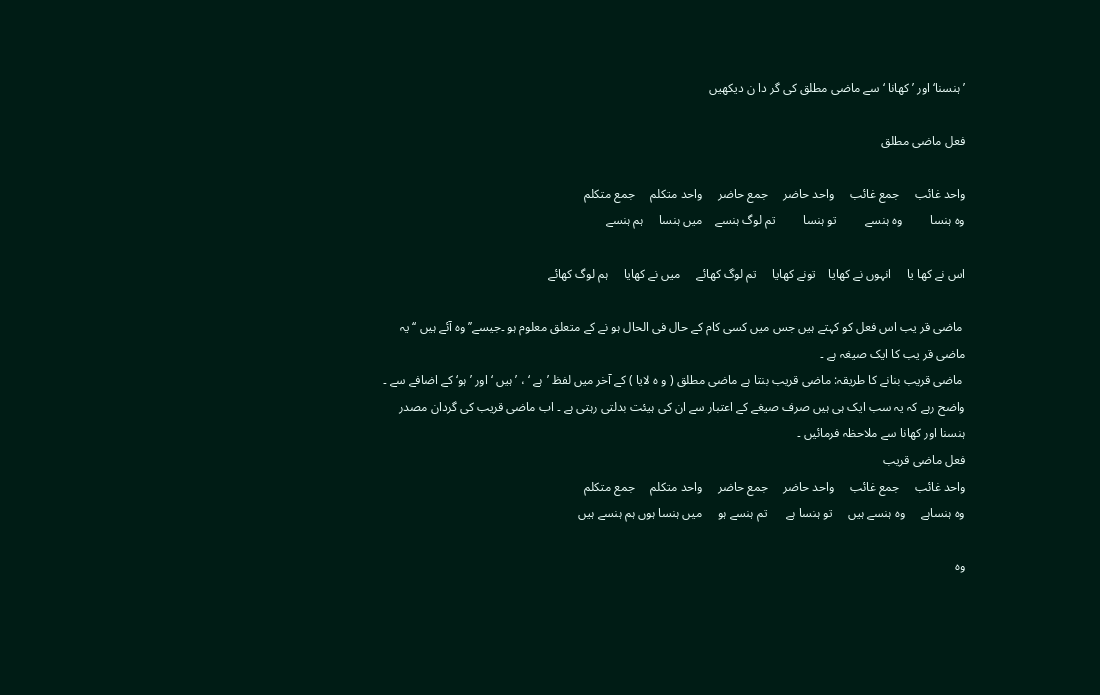’ ہنسنا‘ اور ’ کھانا ‘ سے ماضی مطلق کی گر دا ن دیکھیں

فعل ماضی مطلق

واحد غائب     جمع غائب     واحد حاضر     جمع حاضر     واحد متکلم     جمع متکلم
وہ ہنسا         وہ ہنسے         تو ہنسا         تم لوگ ہنسے    میں ہنسا     ہم ہنسے

اس نے کھا یا     انہوں نے کھایا    تونے کھایا     تم لوگ کھائے     میں نے کھایا     ہم لوگ کھائے

 ماضی قر یب اس فعل کو کہتے ہیں جس میں کسی کام کے حال فی الحال ہو نے کے متعلق معلوم ہو ۔جیسے’’ وہ آئے ہیں ‘‘ یہ ماضی قر یب کا ایک صیغہ ہے ۔
 ماضی قریب بنانے کا طریقہ: ماضی قریب بنتا ہے ماضی مطلق ( و ہ لایا ) کے آخر میں لفظ ’ہے ‘ ، ’ ہیں ‘ اور ’ ہو‘ کے اضافے سے ۔ واضح رہے کہ یہ سب ایک ہی ہیں صرف صیغے کے اعتبار سے ان کی ہیئت بدلتی رہتی ہے ۔ اب ماضی قریب کی گردان مصدر ہنسنا اور کھانا سے ملاحظہ فرمائیں ۔
فعل ماضی قریب
واحد غائب     جمع غائب     واحد حاضر     جمع حاضر     واحد متکلم     جمع متکلم
وہ ہنساہے     وہ ہنسے ہیں     تو ہنسا ہے      تم ہنسے ہو     میں ہنسا ہوں ہم ہنسے ہیں

وہ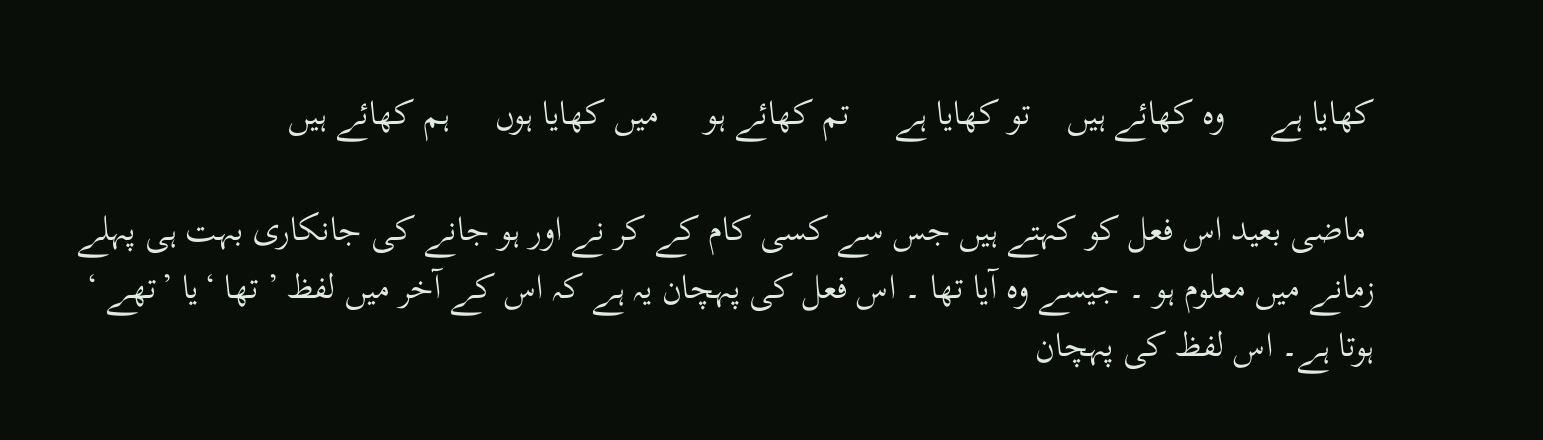کھایا ہے     وہ کھائے ہیں    تو کھایا ہے     تم کھائے ہو     میں کھایا ہوں     ہم کھائے ہیں

 ماضی بعید اس فعل کو کہتے ہیں جس سے کسی کام کے کر نے اور ہو جانے کی جانکاری بہت ہی پہلے زمانے میں معلوم ہو ۔ جیسے وہ آیا تھا ۔ اس فعل کی پہچان یہ ہے کہ اس کے آخر میں لفظ ’ تھا ‘یا ’تھے ‘ ہوتا ہے۔ اس لفظ کی پہچان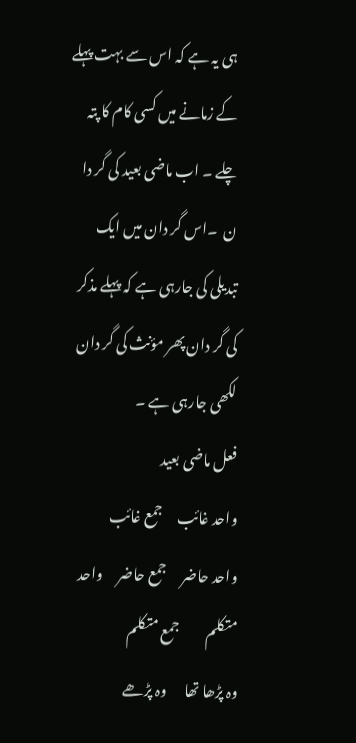ہی یہ ہے کہ اس سے بہت پہلے کے زمانے میں کسی کام کا پتہ چلے ۔ اب ماضی بعید کی گر دا ن  ۔اس گر دان میں ایک تبدیلی کی جارہی ہے کہ پہلے مذکر کی گر دان پھر مؤنث کی گر دان لکھی جارہی ہے ۔
فعل ماضی بعید
واحد غائب     جمع غائب         واحد حاضر     جمع حاضر     واحد متکلم         جمع متکلم
وہ پڑھا تھا      وہ پڑھے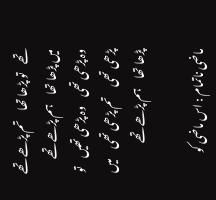تھے    تو پڑھا تھا     تم پڑھے تھے    میں پڑھا تھا     ہم پڑھے تھے
وہ پڑھی تھی    وہ پڑھی تھیں    تو پڑھی تھی     تم پڑھی تھی     میں پڑھا تھا     ہم پڑھے تھے

ماضی ناتمام : اس ماضی کو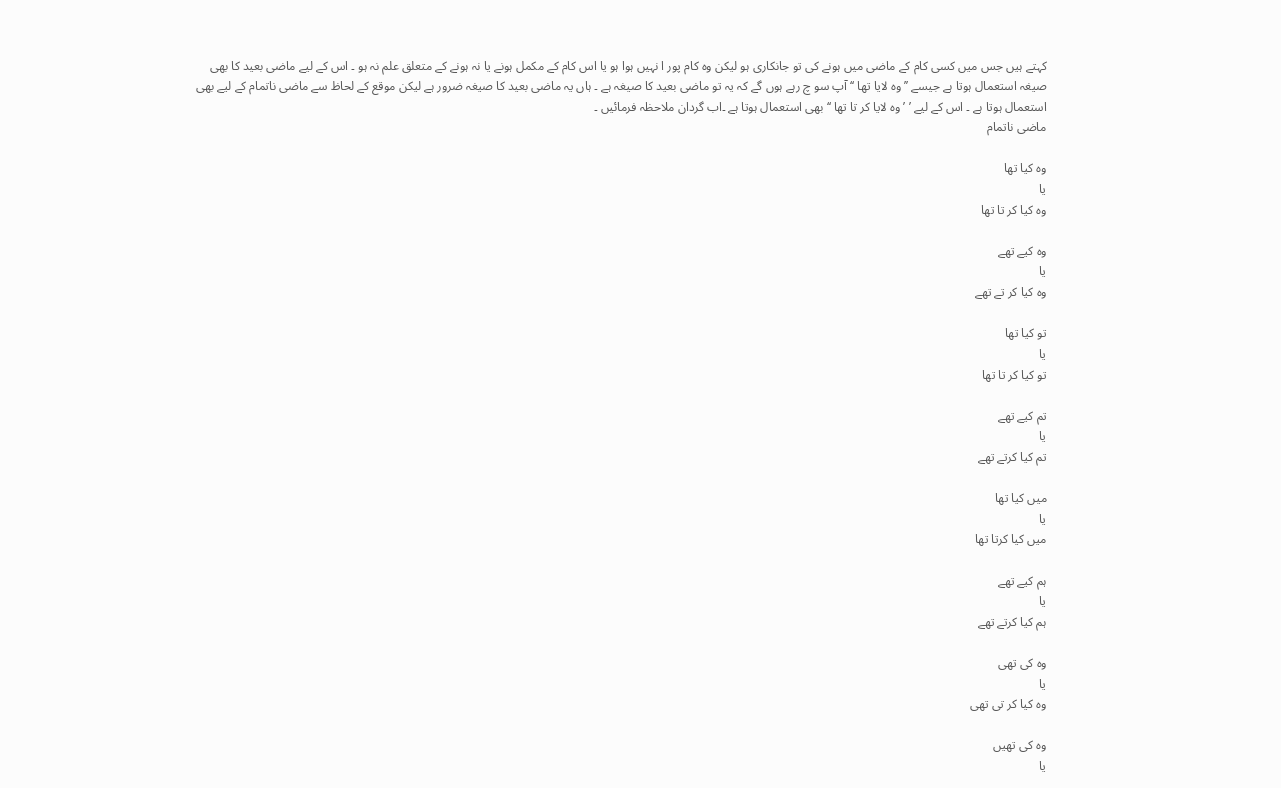کہتے ہیں جس میں کسی کام کے ماضی میں ہونے کی تو جانکاری ہو لیکن وہ کام پور ا نہیں ہوا ہو یا اس کام کے مکمل ہونے یا نہ ہونے کے متعلق علم نہ ہو ۔ اس کے لیے ماضی بعید کا بھی صیغہ استعمال ہوتا ہے جیسے ’’ وہ لایا تھا ‘‘ آپ سو چ رہے ہوں گے کہ یہ تو ماضی بعید کا صیغہ ہے ۔ ہاں یہ ماضی بعید کا صیغہ ضرور ہے لیکن موقع کے لحاظ سے ماضی ناتمام کے لیے بھی استعمال ہوتا ہے ۔ اس کے لیے ’ ’وہ لایا کر تا تھا ‘‘ بھی استعمال ہوتا ہے ۔اب گردان ملاحظہ فرمائیں ۔
ماضی ناتمام

وہ کیا تھا
یا
وہ کیا کر تا تھا

وہ کیے تھے
یا
وہ کیا کر تے تھے

تو کیا تھا
یا
تو کیا کر تا تھا

تم کیے تھے
یا
تم کیا کرتے تھے

میں کیا تھا
یا
میں کیا کرتا تھا

ہم کیے تھے
یا
ہم کیا کرتے تھے

وہ کی تھی
یا
وہ کیا کر تی تھی

وہ کی تھیں
یا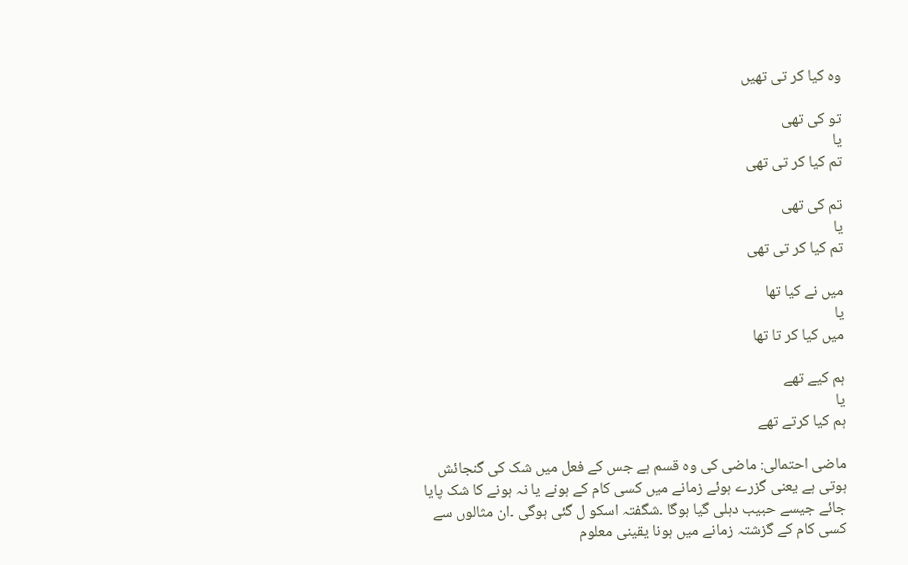وہ کیا کر تی تھیں

تو کی تھی
یا
تم کیا کر تی تھی

تم کی تھی
یا
تم کیا کر تی تھی

میں نے کیا تھا
یا
میں کیا کر تا تھا

ہم کیے تھے
یا
ہم کیا کرتے تھے

ماضی احتمالی: ماضی کی وہ قسم ہے جس کے فعل میں شک کی گنجائش ہوتی ہے یعنی گزرے ہوئے زمانے میں کسی کام کے ہونے یا نہ ہونے کا شک پایا جائے جیسے حبیب دہلی گیا ہوگا ۔شگفتہ اسکو ل گئی ہوگی ۔ان مثالوں سے کسی کام کے گزشتہ زمانے میں ہونا یقینی معلوم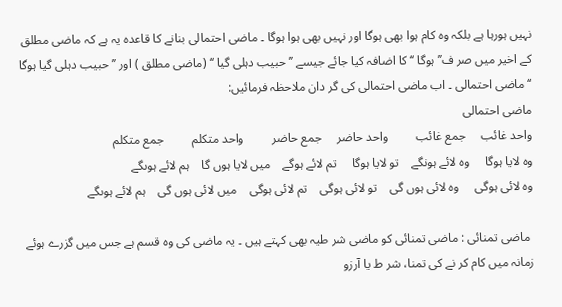نہیں ہورہا ہے بلکہ وہ کام ہوا بھی ہوگا اور نہیں بھی ہوا ہوگا ۔ ماضی احتمالی بنانے کا قاعدہ یہ ہے کہ ماضی مطلق کے اخیر میں صر ف’’ ہوگا ‘‘ کا اضافہ کیا جائے جیسے ’’ حبیب دہلی گیا ‘‘ (ماضی مطلق ) اور ’’ حبیب دہلی گیا ہوگا ‘‘ ماضی احتمالی ۔ اب ماضی احتمالی کی گر دان ملاحظہ فرمائیں:
ماضی احتمالی
واحد غائب     جمع غائب         واحد حاضر     جمع حاضر         واحد متکلم         جمع متکلم
وہ لایا ہوگا     وہ لائے ہونگے    تو لایا ہوگا     تم لائے ہوگے    میں لایا ہوں گا    ہم لائے ہوںگے
وہ لائی ہوگی     وہ لائی ہوں گی    تو لائی ہوگی    تم لائی ہوگی    میں لائی ہوں گی    ہم لائے ہوںگے

 ماضی تمنائی : ماضی تمنائی کو ماضی شر طیہ بھی کہتے ہیں ۔ یہ ماضی کی وہ قسم ہے جس میں گزرے ہوئے زمانہ میں کام کر نے کی تمنا، شر ط یا آرزو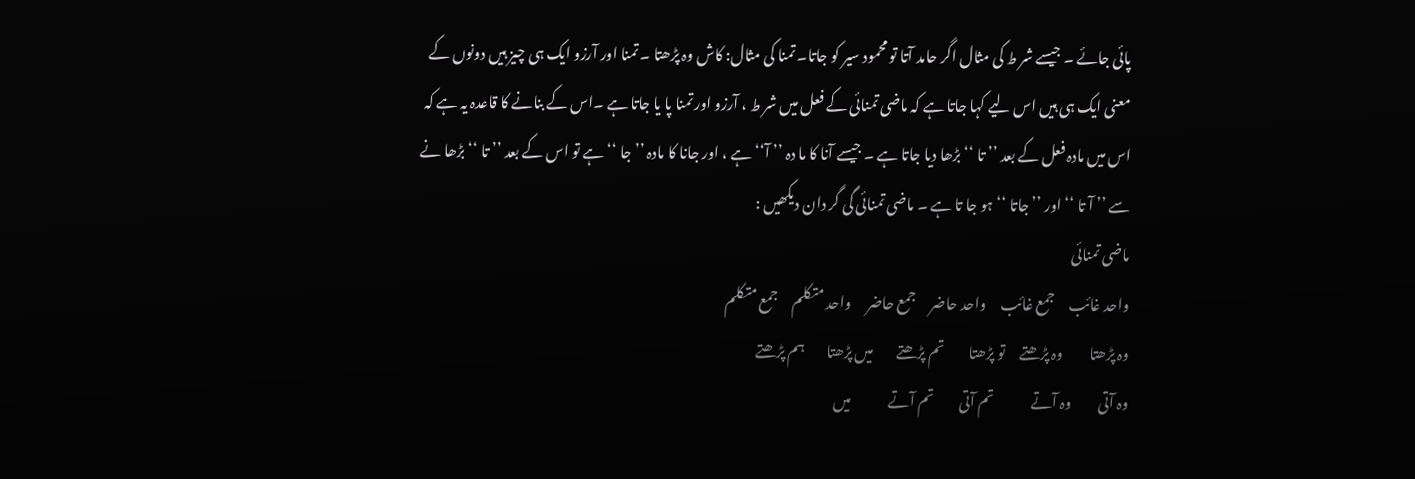پائی جائے ۔ جیسے شر ط کی مثال اگر حامد آتا تو محمود سیر کو جاتا۔ تمنا کی مثال: کاش وہ پڑھتا ۔ تمنا اور آرزو ایک ہی چیز ہیں دونوں کے معنی ایک ہی ہیں اس لیے کہا جاتا ہے کہ ماضی تمنائی کے فعل میں شر ط ، آرزو اور تمنا پا یا جاتا ہے ۔اس کے بنانے کا قاعدہ یہ ہے کہ اس میں مادہ فعل کے بعد ’’ تا ‘‘ بڑھا دیا جاتا ہے ۔ جیسے آنا کا ما دہ ’’ آ‘‘ ہے ، اور جانا کا مادہ ’’ جا ‘‘ ہے تو اس کے بعد ’’ تا ‘‘ بڑھا نے سے ’’ آ تا ‘‘ اور ’’ جاتا ‘‘ ہو جا تا ہے ۔ ماضی تمنائی گی گر دان دیکھیں :
ماضی تمنائی
واحد غائب     جمع غائب     واحد حاضر     جمع حاضر     واحد متکلم     جمع متکلم
وہ پڑھتا         وہ پڑھتے     تو پڑھتا         تم پڑھتے        میں پڑھتا        ہم پڑھتے
وہ آتی         وہ آتے             تم آتی         تم آتے             میں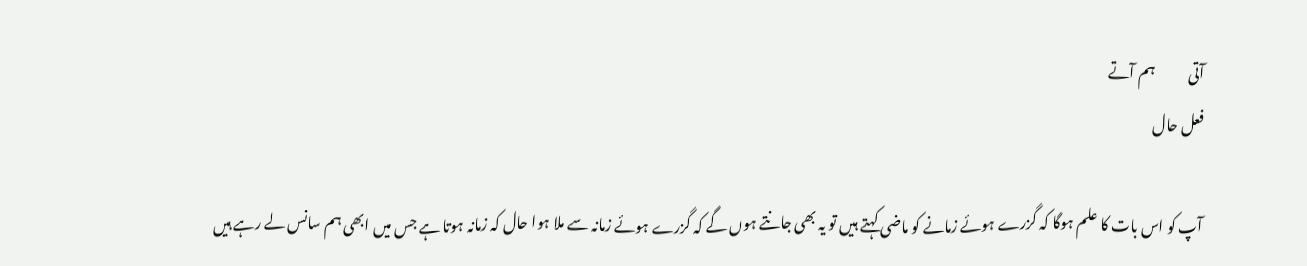آتی            ہم آتے
فعل حال

 آپ کو اس بات کا علم ہوگا کہ گزرے ہوئے زمانے کو ماضی کہتے ہیں تو یہ بھی جانتے ہوں گے کہ گزرے ہوئے زمانہ سے ملا ہوا حال کہ زمانہ ہوتا ہے جس میں ابھی ہم سانس لے رہے ہیں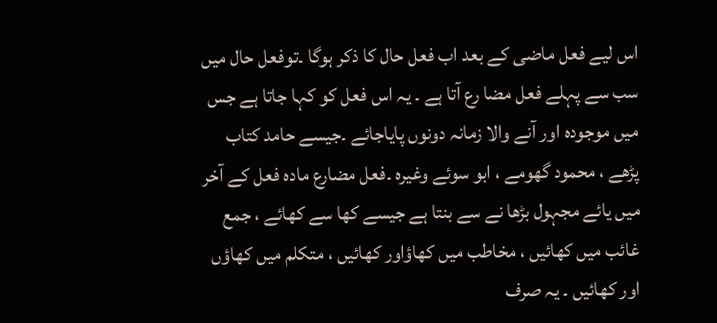اس لیے فعل ماضی کے بعد اب فعل حال کا ذکر ہوگا ۔توفعل حال میں سب سے پہلے فعل مضا رع آتا ہے ۔ یہ اس فعل کو کہا جاتا ہے جس میں موجودہ اور آنے والا زمانہ دونوں پایاجائے ۔جیسے حامد کتاب پڑھے ، محمود گھومے ، ابو سوئے وغیرہ ۔فعل مضارع مادہ فعل کے آخر میں یائے مجہول بڑھا نے سے بنتا ہے جیسے کھا سے کھائے ، جمع غائب میں کھائیں ، مخاطب میں کھاؤاور کھائیں ، متکلم میں کھاؤں اور کھائیں ۔ یہ صرف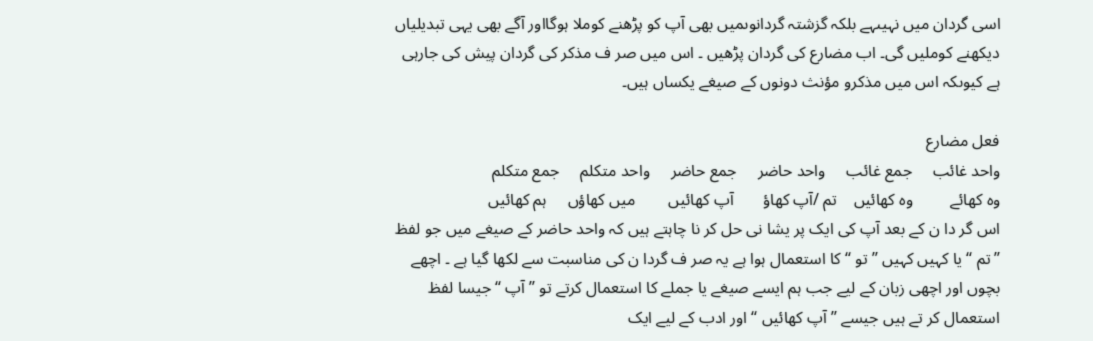اسی گردان میں نہیںہے بلکہ گزشتہ گردانوںمیں بھی آپ کو پڑھنے کوملا ہوگااور آگے بھی یہی تبدیلیاں دیکھنے کوملیں گی۔ اب مضارع کی گردان پڑھیں ۔ اس میں صر ف مذکر کی گردان پیش کی جارہی ہے کیوںکہ اس میں مذکرو مؤنث دونوں کے صیغے یکساں ہیں۔

فعل مضارع
واحد غائب     جمع غائب     واحد حاضر     جمع حاضر     واحد متکلم     جمع متکلم
وہ کھائے         وہ کھائیں    تم /آپ کھاؤ       آپ کھائیں        میں کھاؤں     ہم کھائیں
اس گر دا ن کے بعد آپ کی ایک پر یشا نی حل کر نا چاہتے ہیں کہ واحد حاضر کے صیغے میں جو لفظ ’’تم ‘‘ یا کہیں کہیں ’’ تو ‘‘ کا استعمال ہوا ہے یہ صر ف گردا ن کی مناسبت سے لکھا گیا ہے ۔ اچھے بچوں اور اچھی زبان کے لیے جب ہم ایسے صیغے یا جملے کا استعمال کرتے تو ’’ آپ ‘‘ جیسا لفظ استعمال کر تے ہیں جیسے ’’ آپ کھائیں ‘‘ اور ادب کے لیے ایک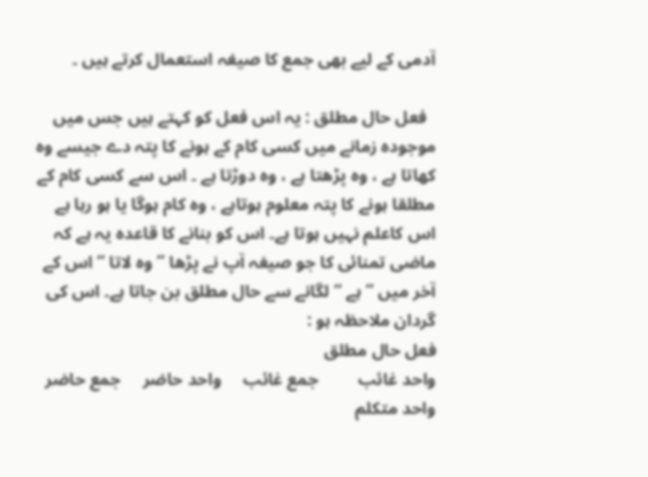آدمی کے لیے بھی جمع کا صیغہ استعمال کرتے ہیں ۔

  فعل حال مطلق : یہ اس فعل کو کہتے ہیں جس میں موجودہ زمانے میں کسی کام کے ہونے کا پتہ دے جیسے وہ کھاتا ہے ، وہ پڑھتا ہے ، وہ دوڑتا ہے ۔ اس سے کسی کام کے مطلقا ہونے کا پتہ معلوم ہوتاہے ، وہ کام ہوگا یا ہو رہا ہے اس کاعلم نہیں ہوتا ہے۔ اس کو بنانے کا قاعدہ یہ ہے کہ ماضی تمنائی کا جو صیغہ آپ نے پڑھا ’’ وہ لاتا ‘‘ اس کے آخر میں ’’ ہے ‘‘ لگانے سے حال مطلق بن جاتا ہے۔ اس کی گردان ملاحظہ ہو :
فعل حال مطلق
واحد غائب         جمع غائب     واحد حاضر     جمع حاضر     واحد متکلم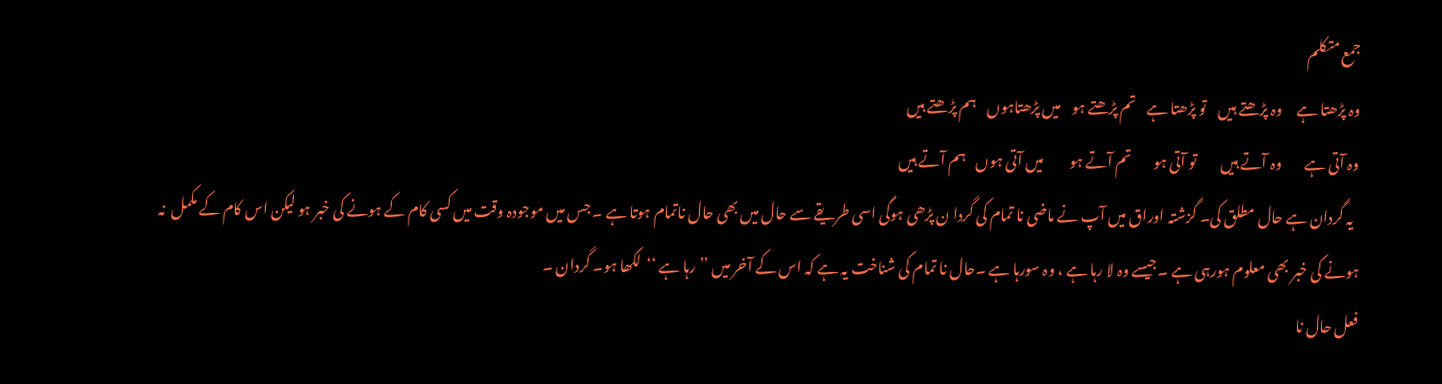جمع متکلم
وہ پڑھتا ہے     وہ پڑھتے ہیں    تو پڑھتا ہے    تم پڑھتے ہو    میں پڑھتاہوں    ہم پڑھتے ہیں
وہ آتی ہے        وہ آتے ہیں        تو آتی ہو        تم آتے ہو         میں آتی ہوں    ہم آتے ہیں
  یہ گردان ہے حال مطلق کی۔ گزشتہ اوراق میں آپ نے ماضی نا تمام کی گردا ن پڑھی ہوگی اسی طریقے سے حال میں بھی حال ناتمام ہوتا ہے ۔ جس میں موجودہ وقت میں کسی کام کے ہونے کی خبر ہو لیکن اس کام کے مکمل  نہ ہونے کی خبر بھی معلوم ہورہی ہے ۔جیسے وہ لا رہا ہے ، وہ سورہا ہے ۔حال نا تمام کی شناخت یہ ہے کہ اس کے آخر میں ’’رہا ہے ‘‘لکھا ہو۔ گردان ۔
فعل حال نا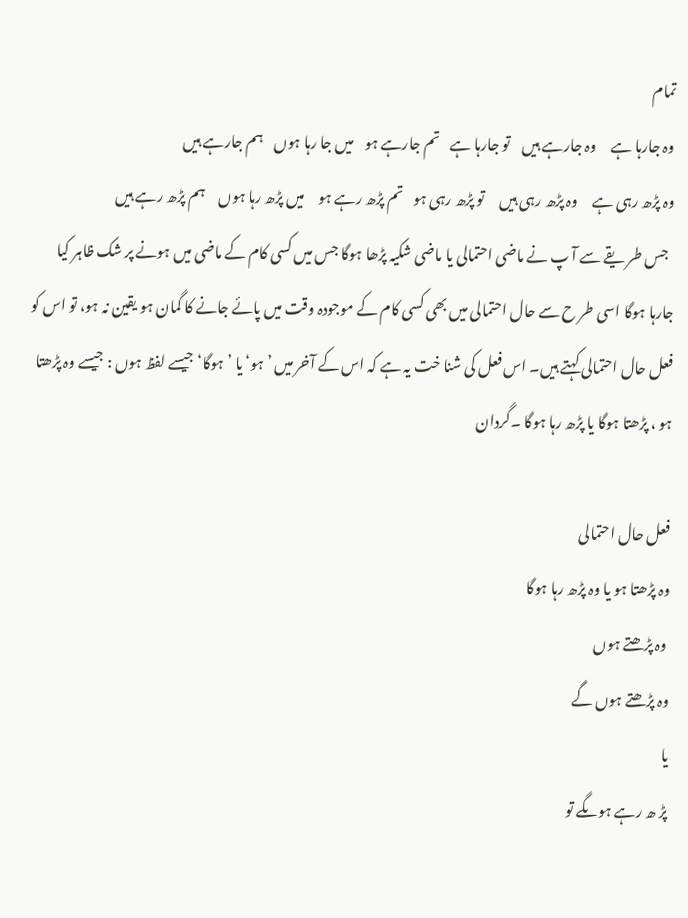تمام
وہ جارہا ہے     وہ جارہے ہیں    تو جارہا ہے    تم جارہے ہو    میں جا رہا ہوں    ہم جارہے ہیں
وہ پڑھ رہی ہے     وہ پڑھ رہی ہیں     تو پڑھ رہی ہو    تم پڑھ رہے ہو     میں پڑھ رہا ہوں     ہم پڑھ رہے ہیں
  جس طر یقے سے آ پ نے ماضی احتمالی یا ماضی شکیہ پڑھا ہوگا جس میں کسی کام کے ماضی میں ہونے پر شک ظاہر کیا جارہا ہوگا اسی طر ح سے حال احتمالی میں بھی کسی کام کے موجودہ وقت میں پائے جانے کا گمان ہو یقین نہ ہو، تو اس کو فعل حال احتمالی کہتے ہیں۔ اس فعل کی شنا خت یہ ہے کہ اس کے آخر میں ’ ہو‘ یا ’ ہوگا‘ جیسے لفظ ہوں : جیسے وہ پڑھتا ہو ، پڑھتا ہوگا یا پڑھ رہا ہوگا ۔گردان

فعل حال احتمالی
وہ پڑھتا ہو یا وہ پڑھ رہا ہوگا
 وہ پڑھتے ہوں
وہ پڑھتے ہوں گے
یا
پڑ ھ رہے ہوںگے تو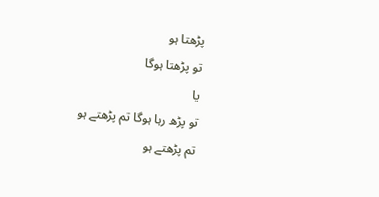پڑھتا ہو
تو پڑھتا ہوگا
یا
تو پڑھ رہا ہوگا تم پڑھتے ہو
تم پڑھتے ہو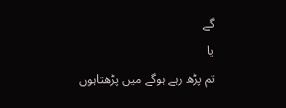گے
یا
تم پڑھ رہے ہوگے میں پڑھتاہوں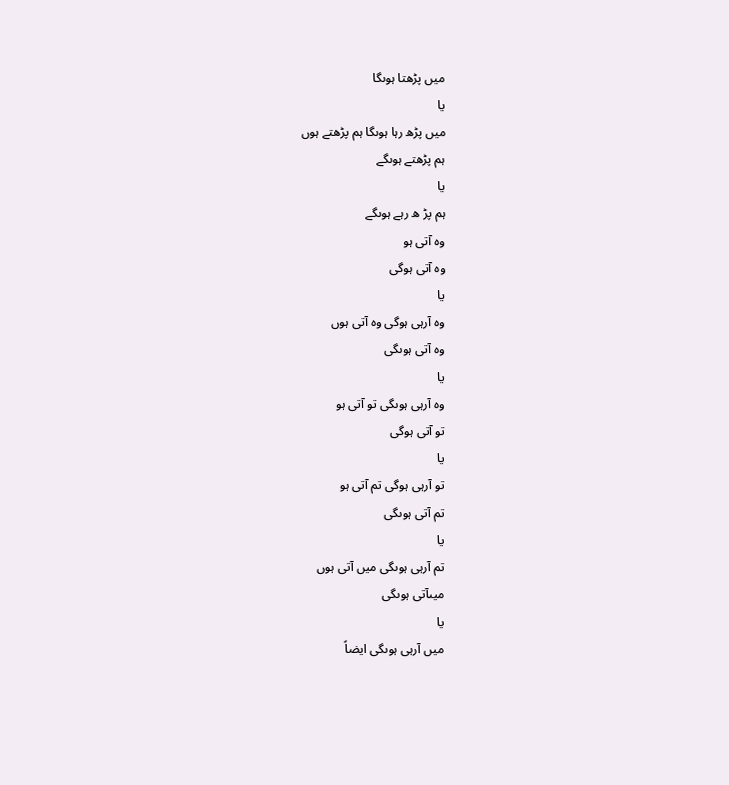میں پڑھتا ہوںگا
یا
میں پڑھ رہا ہوںگا ہم پڑھتے ہوں
ہم پڑھتے ہوںگے
یا
ہم پڑ ھ رہے ہوںگے
وہ آتی ہو
وہ آتی ہوگی
یا
وہ آرہی ہوگی وہ آتی ہوں
وہ آتی ہوںگی
یا
وہ آرہی ہوںگی تو آتی ہو
تو آتی ہوگی
یا
تو آرہی ہوگی تم آتی ہو
تم آتی ہوںگی
یا
تم آرہی ہوںگی میں آتی ہوں
میںآتی ہوںگی
یا
میں آرہی ہوںگی ایضاً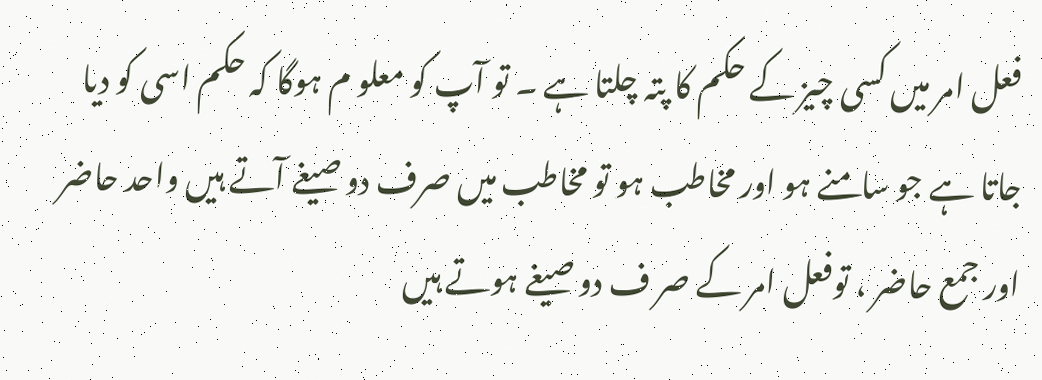فعل امر میں کسی چیز کے حکم کا پتہ چلتا ہے ۔ تو آپ کو معلو م ہوگا کہ حکم اسی کو دیا جاتا ہے جو سامنے ہو اور مخاطب ہو تو مخاطب میں صرف دو صیغے آتے ہیں واحد حاضر اور جمع حاضر ، توفعل امر کے صر ف دو صیغے ہوتے ہیں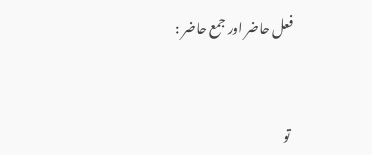فعل حاضر اور جمع حاضر :


 تو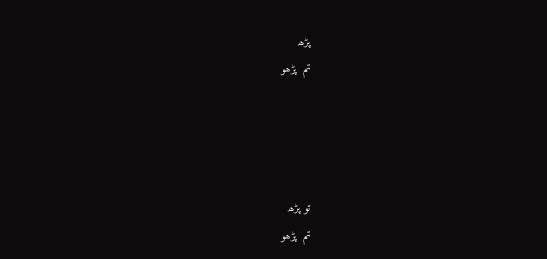پڑھ
تم  پڑھو




تو پڑھ
تم  پڑھو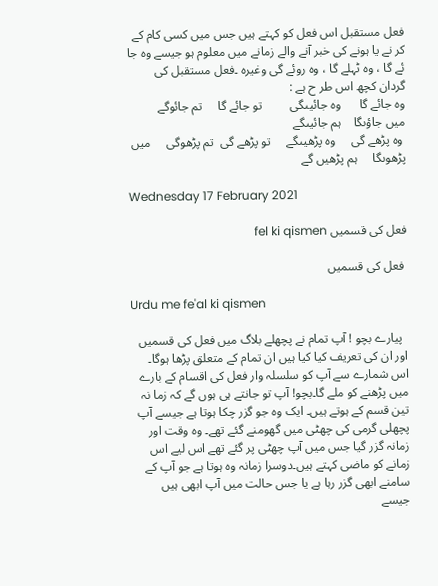فعل مستقبل اس فعل کو کہتے ہیں جس میں کسی کام کے کر نے یا ہونے کی خبر آنے والے زمانے میں معلوم ہو جیسے وہ جا ئے گا ، وہ ٹہلے گا ، وہ روئے گی وغیرہ ۔فعل مستقبل کی گردان کچھ اس طر ح ہے :
وہ جائے گا      وہ جائیںگی         تو جائے گا     تم جائوگے    میں جاؤںگا    ہم جائیںگے
 وہ پڑھے گی     وہ پڑھیںگے     تو پڑھے گی  تم پڑھوگی     میں پڑھوںگا     ہم پڑھیں گے

Wednesday 17 February 2021

فعل کی قسمیں fel ki qismen

 فعل کی قسمیں

Urdu me fe'al ki qismen

  پیارے بچو ! آپ تمام نے پچھلے بلاگ میں فعل کی قسمیں اور ان کی تعریف کیا کیا ہیں ان تمام کے متعلق پڑھا ہوگا۔ اس شمارے سے آپ کو سلسلہ وار فعل کی اقسام کے بارے میں پڑھنے کو ملے گا۔بچو! آپ تو جانتے ہی ہوں گے کہ زما نہ تین قسم کے ہوتے ہیں۔ ایک وہ جو گزر چکا ہوتا ہے جیسے آپ پچھلی گرمی کی چھٹی میں گھومنے گئے تھے۔ وہ وقت اور زمانہ گزر گیا جس میں آپ چھٹی پر گئے تھے اس لیے اس زمانے کو ماضی کہتے ہیں۔دوسرا زمانہ وہ ہوتا ہے جو آپ کے سامنے ابھی گزر رہا ہے یا جس حالت میں آپ ابھی ہیں جیسے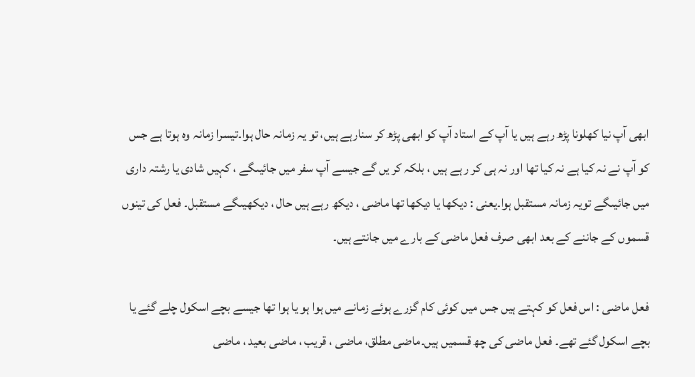ابھی آپ نیا کھلونا پڑھ رہے ہیں یا آپ کے استاد آپ کو ابھی پڑھ کر سنارہے ہیں، تو یہ زمانہ حال ہوا۔تیسرا زمانہ وہ ہوتا ہے جس کو آپ نے نہ کیا ہے نہ کیا تھا اور نہ ہی کر ر ہے ہیں ، بلکہ کر یں گے جیسے آپ سفر میں جائیںگے ، کہیں شادی یا رشتہ داری میں جائیںگے تویہ زمانہ مستقبل ہوا۔یعنی : دیکھا یا دیکھا تھا ماضی ، دیکھ رہے ہیں حال ، دیکھیںگے مستقبل۔ فعل کی تینوں قسموں کے جاننے کے بعد ابھی صرف فعل ماضی کے بارے میں جانتے ہیں۔

فعل ماضی : اس فعل کو کہتے ہیں جس میں کوئی کام گزرے ہوئے زمانے میں ہوا ہو یا ہوا تھا جیسے بچے اسکول چلے گئے یا بچے اسکول گئے تھے۔ فعل ماضی کی چھ قسمیں ہیں۔ماضی مطلق، ماضی ، قریب ، ماضی بعید ، ماضی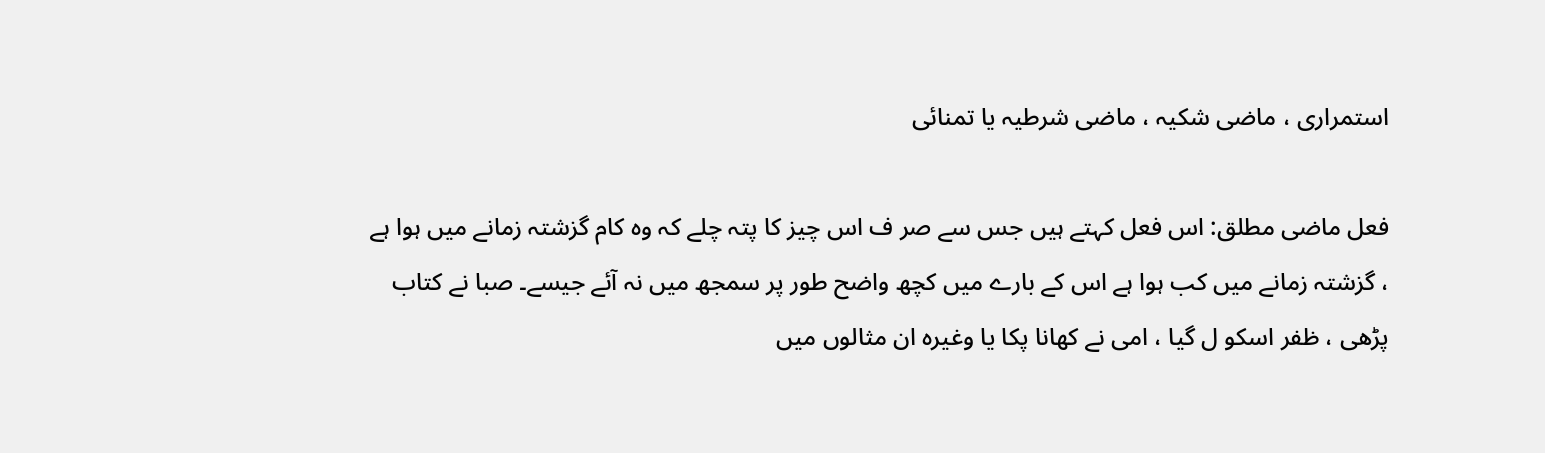استمراری ، ماضی شکیہ ، ماضی شرطیہ یا تمنائی

فعل ماضی مطلق: اس فعل کہتے ہیں جس سے صر ف اس چیز کا پتہ چلے کہ وہ کام گزشتہ زمانے میں ہوا ہے ، گزشتہ زمانے میں کب ہوا ہے اس کے بارے میں کچھ واضح طور پر سمجھ میں نہ آئے جیسے۔ صبا نے کتاب پڑھی ، ظفر اسکو ل گیا ، امی نے کھانا پکا یا وغیرہ ان مثالوں میں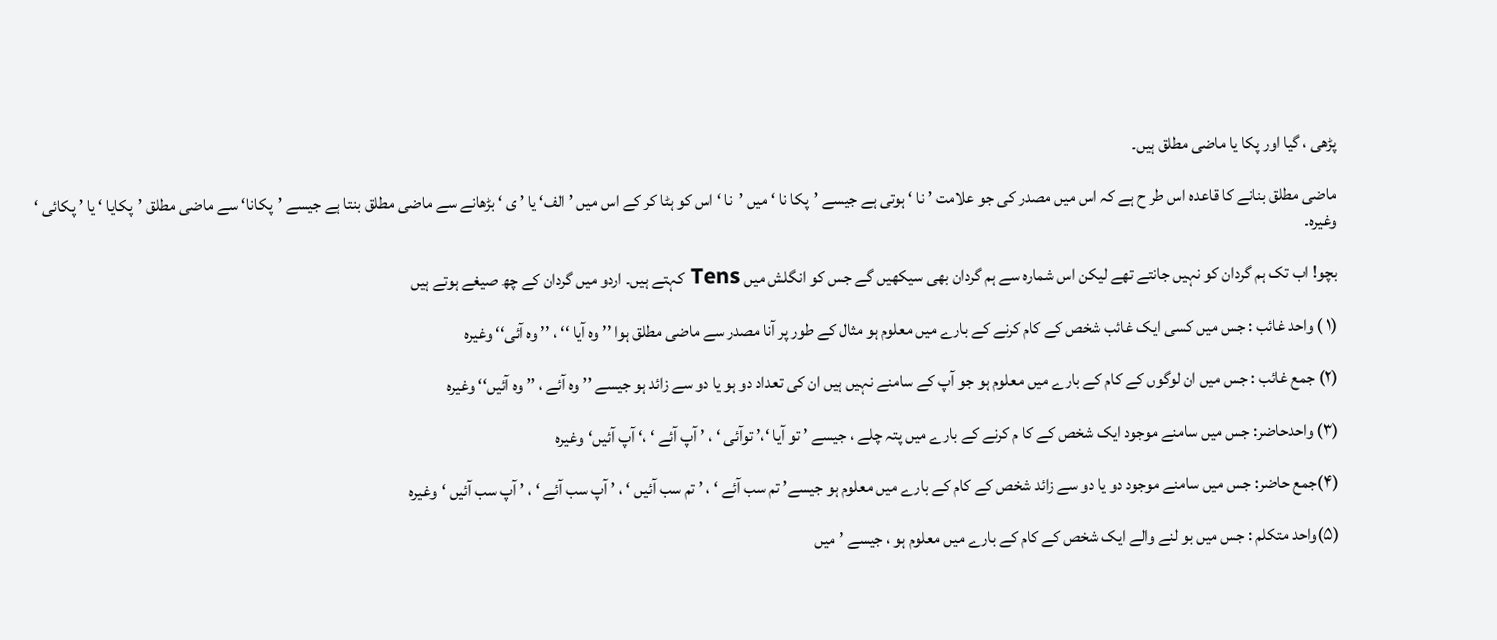پڑھی ، گیا اور پکا یا ماضی مطلق ہیں۔

ماضی مطلق بنانے کا قاعدہ اس طر ح ہے کہ اس میں مصدر کی جو علامت ’ نا ‘ ہوتی ہے جیسے ’پکا نا ‘ میں ’نا ‘ اس کو ہٹا کر کے اس میں ’ الف‘ یا ’ ی ‘ بڑھانے سے ماضی مطلق بنتا ہے جیسے ’پکانا‘ سے ماضی مطلق ’پکایا ‘ یا ’ پکائی ‘ وغیرہ۔

بچو! اب تک ہم گردان کو نہیں جانتے تھے لیکن اس شمارہ سے ہم گردان بھی سیکھیں گے جس کو انگلش میں Tens کہتے ہیں۔ اردو میں گردان کے چھ صیغے ہوتے ہیں

(۱ ) واحد غائب : جس میں کسی ایک غائب شخص کے کام کرنے کے بارے میں معلوم ہو مثال کے طور پر آنا مصدر سے ماضی مطلق ہوا ’’ وہ آیا ‘‘ ، ’’ وہ آئی‘‘ وغیرہ

(۲) جمع غائب : جس میں ان لوگوں کے کام کے بارے میں معلوم ہو جو آپ کے سامنے نہیں ہیں ان کی تعداد دو ہو یا دو سے زائد ہو جیسے ’’ وہ آئے ، ’’ وہ آئیں‘‘ وغیرہ

(۳) واحدحاضر: جس میں سامنے موجود ایک شخص کے کا م کرنے کے بارے میں پتہ چلے ، جیسے ’ تو آیا ‘،’ توآئی ‘ ، ’ آپ آئے ‘ ،‘ آپ آئیں‘وغیرہ

(۴)جمع حاضر: جس میں سامنے موجود دو یا دو سے زائد شخص کے کام کے بارے میں معلوم ہو جیسے’ تم سب آئے ‘ ، ’ تم سب آئیں ‘ ، ’ آپ سب آئے ‘ ، ’ آپ سب آئیں ‘وغیرہ

(۵)واحد متکلم : جس میں بو لنے والے ایک شخص کے کام کے بارے میں معلوم ہو ، جیسے ’میں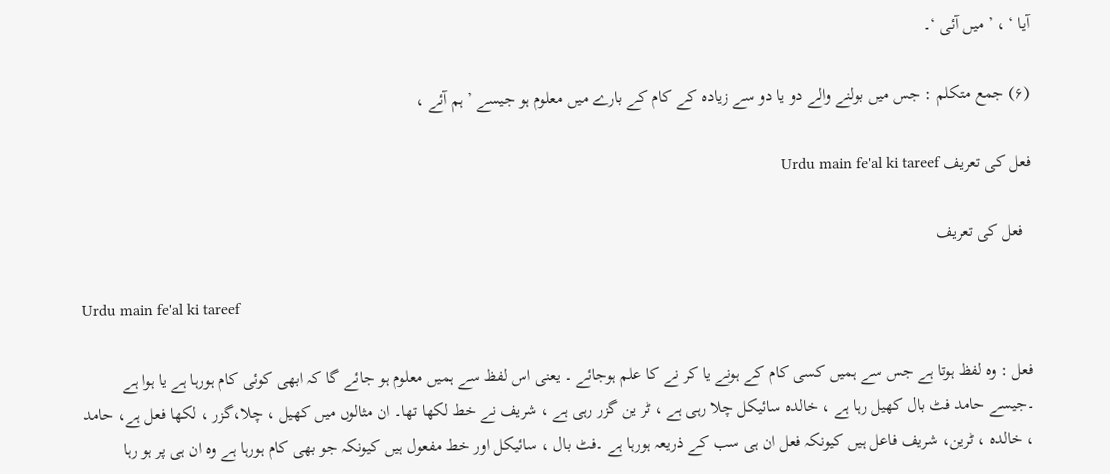آیا ‘ ، ’ میں آئی ‘۔

(۶) جمع متکلم : جس میں بولنے والے دو یا دو سے زیادہ کے کام کے بارے میں معلوم ہو جیسے ’ ہم آئے ،

فعل کی تعریف Urdu main fe'al ki tareef

  فعل کی تعریف

Urdu main fe'al ki tareef

فعل : وہ لفظ ہوتا ہے جس سے ہمیں کسی کام کے ہونے یا کر نے کا علم ہوجائے ۔ یعنی اس لفظ سے ہمیں معلوم ہو جائے گا کہ ابھی کوئی کام ہورہا ہے یا ہوا ہے ۔جیسے حامد فٹ بال کھیل رہا ہے ، خالدہ سائیکل چلا رہی ہے ، ٹر ین گزر رہی ہے ، شریف نے خط لکھا تھا۔ ان مثالوں میں کھیل ، چلا،گزر ، لکھا فعل ہے، حامد ، خالدہ ، ٹرین، شریف فاعل ہیں کیونکہ فعل ان ہی سب کے ذریعہ ہورہا ہے ۔فٹ بال ، سائیکل اور خط مفعول ہیں کیونکہ جو بھی کام ہورہا ہے وہ ان ہی پر ہو رہا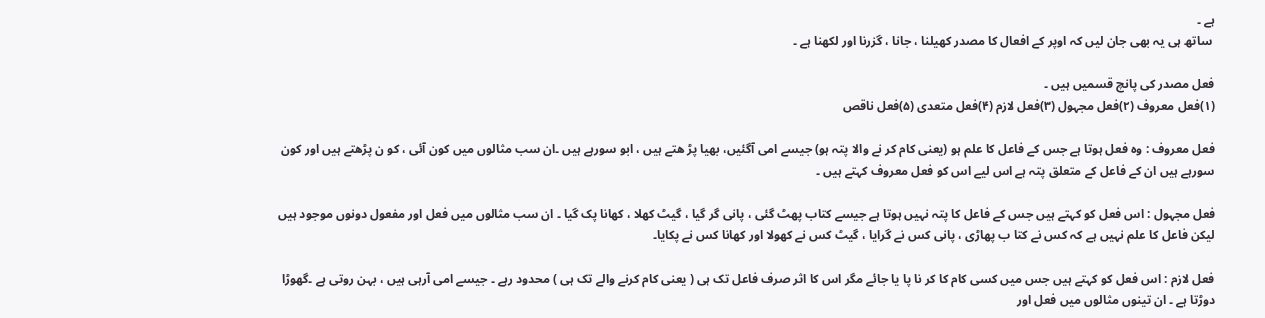ہے ۔
 ساتھ ہی یہ بھی جان لیں کہ اوپر کے افعال کا مصدر کھیلنا ، جانا ، گزرنا اور لکھنا ہے ۔

فعل مصدر کی پانچ قسمیں ہیں ۔
(۱)فعل معروف (۲)فعل مجہول (۳)فعل لازم (۴)فعل متعدی (۵)فعل ناقص

فعل معروف : وہ فعل ہوتا ہے جس کے فاعل کا علم ہو (یعنی کام کر نے والا پتہ ہو) جیسے امی آگئیں، بھیا پڑ ھتے ہیں ، ابو سورہے ہیں ۔ان سب مثالوں میں کون آئی ، کو ن پڑھتے ہیں اور کون سورہے ہیں ان کے فاعل کے متعلق پتہ ہے اس لیے اس کو فعل معروف کہتے ہیں ۔

فعل مجہول : اس فعل کو کہتے ہیں جس کے فاعل کا پتہ نہیں ہوتا ہے جیسے کتاب پھٹ گئی ، پانی گر گیا ، گیٹ کھلا ، کھانا پک گیا ۔ ان سب مثالوں میں فعل اور مفعول دونوں موجود ہیں لیکن فاعل کا علم نہیں ہے کہ کس نے کتا ب پھاڑی ، پانی کس نے گرایا ، گیٹ کس نے کھولا اور کھانا کس نے پکایا۔

فعل لازم : اس فعل کو کہتے ہیں جس میں کسی کام کا کر نا پا یا جائے مگر اس کا اثر صرف فاعل تک ہی ( یعنی کام کرنے والے تک ہی ) محدود رہے ۔ جیسے امی آرہی ہیں ، بہن روتی ہے ۔گھوڑا دوڑتا ہے ۔ ان تینوں مثالوں میں فعل اور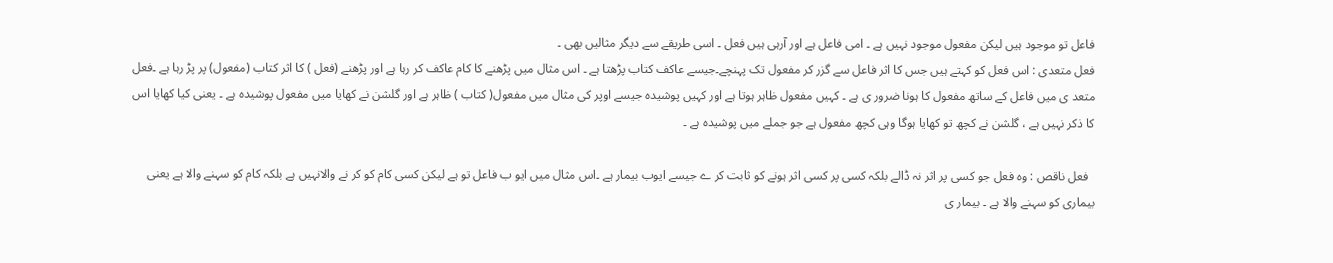فاعل تو موجود ہیں لیکن مفعول موجود نہیں ہے ۔ امی فاعل ہے اور آرہی ہیں فعل ۔ اسی طریقے سے دیگر مثالیں بھی ۔
فعل متعدی : اس فعل کو کہتے ہیں جس کا اثر فاعل سے گزر کر مفعول تک پہنچے۔جیسے عاکف کتاب پڑھتا ہے ۔ اس مثال میں پڑھنے کا کام عاکف کر رہا ہے اور پڑھنے (فعل ) کا اثر کتاب (مفعول) پر پڑ رہا ہے ۔فعل متعد ی میں فاعل کے ساتھ مفعول کا ہونا ضرور ی ہے ۔ کہیں مفعول ظاہر ہوتا ہے اور کہیں پوشیدہ جیسے اوپر کی مثال میں مفعول( کتاب ) ظاہر ہے اور گلشن نے کھایا میں مفعول پوشیدہ ہے ۔ یعنی کیا کھایا اس کا ذکر نہیں ہے ، گلشن نے کچھ تو کھایا ہوگا وہی کچھ مفعول ہے جو جملے میں پوشیدہ ہے ۔

  فعل ناقص : وہ فعل جو کسی پر اثر نہ ڈالے بلکہ کسی پر کسی اثر ہونے کو ثابت کر ے جیسے ایوب بیمار ہے ۔اس مثال میں ایو ب فاعل تو ہے لیکن کسی کام کو کر نے والانہیں ہے بلکہ کام کو سہنے والا ہے یعنی بیماری کو سہنے والا ہے ۔ بیمار ی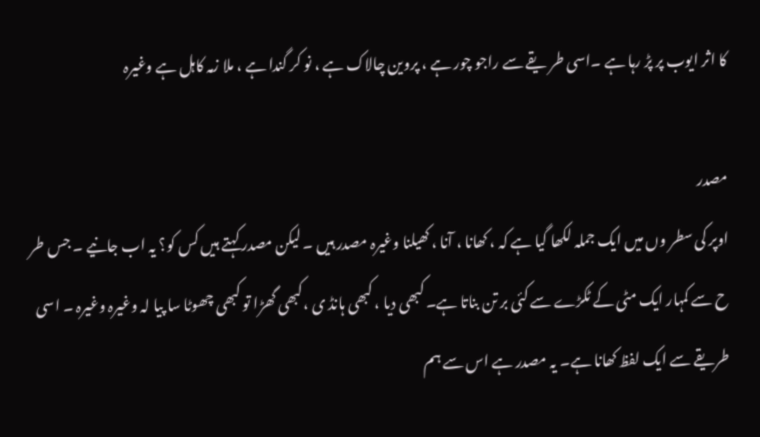کا اثر ایوب پر پڑ رہا ہے ۔اسی طر یقے سے راجو چور ہے ، پروین چالاک ہے ، نو کر گندا ہے ، ملا زمہ کاہل ہے وغیرہ

مصدر
اوپر کی سطر وں میں ایک جملہ لکھا گیا ہے کہ ، کھانا ، آنا ، کھیلنا وغیرہ مصدر ہیں ۔ لیکن مصدر کہتے ہیں کس کو؟ یہ اب جانیے ۔ جس طر ح سے کمہار ایک مٹی کے ٹکڑے سے کئی بر تن بناتا ہے۔ کبھی دیا ، کبھی ہانڈ ی ،کبھی گھڑا تو کبھی چھوٹا سا پیا لہ وغیرہ وغیرہ ۔ اسی طریقے سے ایک لفظ کھانا ہے۔ یہ مصدر ہے اس سے ہم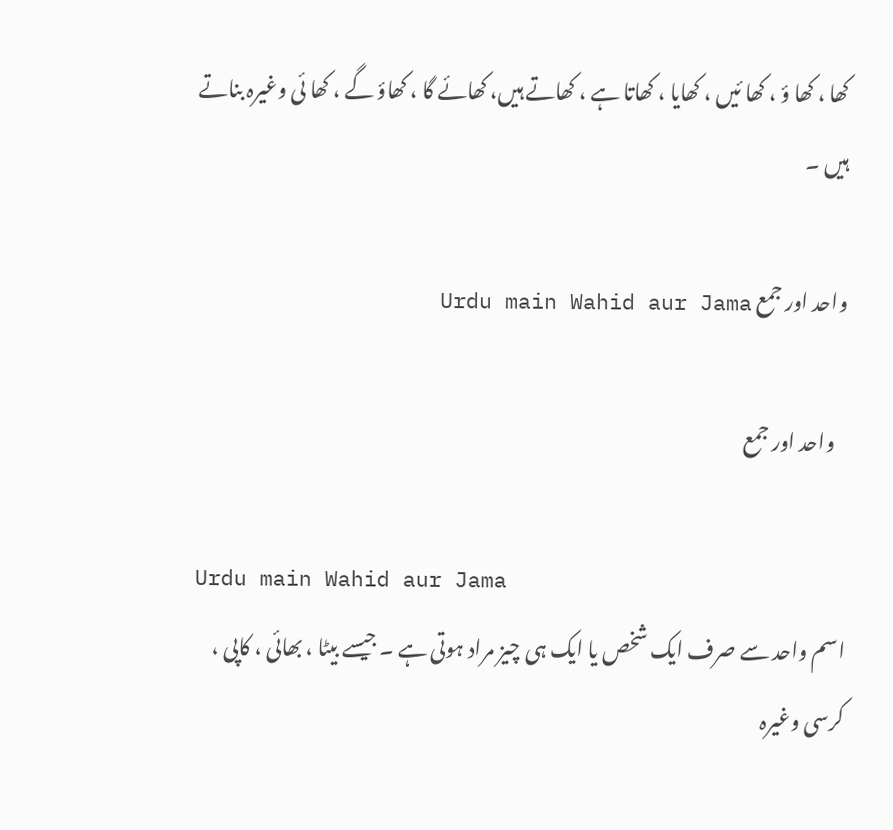کھا ، کھا ؤ ، کھا ئیں ، کھایا ، کھاتا ہے ، کھاتے ہیں، کھائے گا ، کھاؤ گے ، کھا ئی وغیرہ بناتے ہیں ۔

واحد اور جمع Urdu main Wahid aur Jama

   واحد اور جمع

Urdu main Wahid aur Jama
اسم واحد سے صرف ایک شخص یا ایک ہی چیز مراد ہوتی ہے ۔ جیسے بیٹا ، بھائی ، کاپی ، کرسی وغیرہ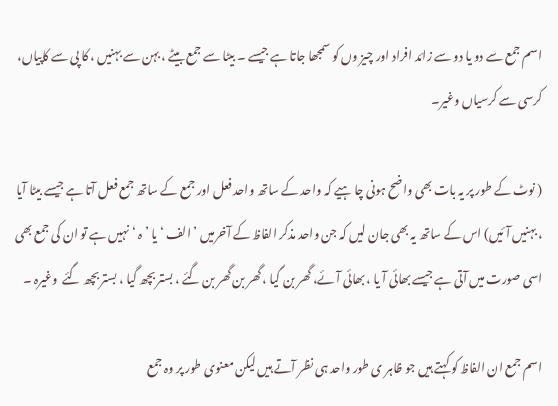اسم جمع سے دو یا دو سے زائد افراد اور چیز وں کو سمجھا جاتا ہے جیسے ۔ بیٹا سے جمع بیٹے ، بہن سے بہنیں ، کا پی سے کاپیاں، کرسی سے کرسیاں وغیر۔

( نوٹ کے طور پر یہ بات بھی واضح ہونی چا ہیے کہ واحد کے ساتھ واحد فعل اور جمع کے ساتھ جمع فعل آتا ہے جیسے بیٹا آیا ، بہنیں آئیں) اس کے ساتھ یہ بھی جان لیں کہ جن واحد مذکر الفاظ کے آخرمیں ’ الف ‘ یا ’ ہ ‘ نہیں ہے تو ان کی جمع بھی اسی صورت میں آتی ہے جیسے بھائی آ یا ، بھائی آئے، گھر بن گیا ، گھر بن گھر بن گئے ، بستر بچھ گیا ، بستر بچھ گئے  وغیرہ ۔

اسم جمع ان الفاظ کو کہتے ہیں جو ظاہر ی طور واحد ہی نظر آتے ہیں لیکن معنوی طور پر وہ جمع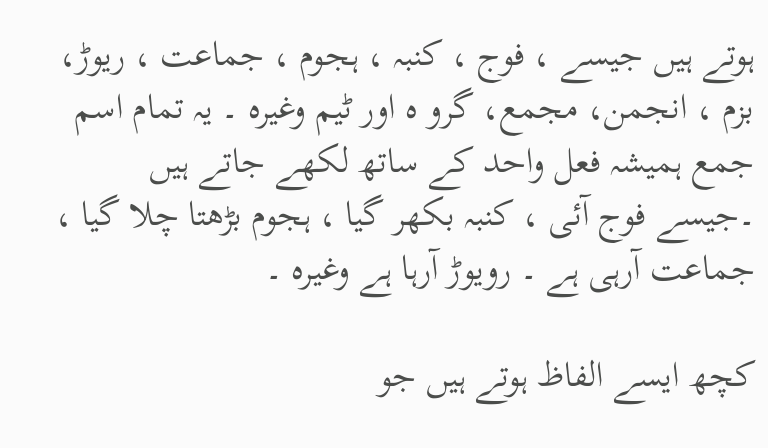ہوتے ہیں جیسے ، فوج ، کنبہ ، ہجوم ، جماعت ، ریوڑ، بزم ، انجمن، مجمع، گرو ہ اور ٹیم وغیرہ ۔ یہ تمام اسم جمع ہمیشہ فعل واحد کے ساتھ لکھے جاتے ہیں ۔جیسے فوج آئی ، کنبہ بکھر گیا ، ہجوم بڑھتا چلا گیا ، جماعت آرہی ہے ۔ رویوڑ آرہا ہے وغیرہ ۔

کچھ ایسے الفاظ ہوتے ہیں جو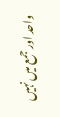واحد اور جمع میں نہیں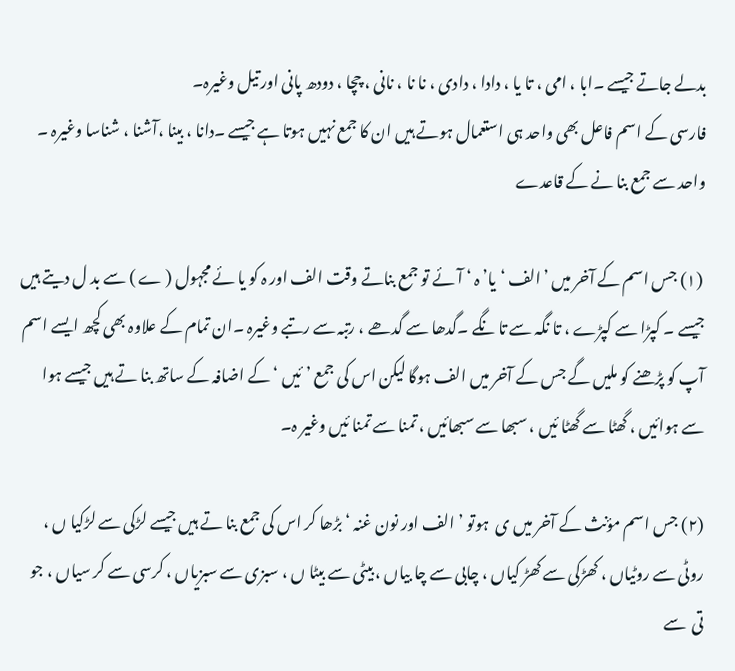بدلے جاتے جیسے ۔ابا ، امی ، تا یا ، دادا ، دادی ، نا نا ، نانی ، چچا ، دودھ پانی اور تیل وغیرہ۔
فارسی کے اسم فاعل بھی واحد ہی استعمال ہوتے ہیں ان کا جمع نہیں ہوتا ہے جیسے ۔دانا ، بینا ،آشنا ، شناسا وغیرہ ۔
واحد سے جمع بنا نے کے قاعدے

 (۱) جس اسم کے آخر میں ’الف ‘یا’ ہ ‘ آئے تو جمع بناتے وقت الف اور ہ کو یا ئے مجہول ( ے ) سے بد ل دیتے ہیں جیسے ۔ کپڑا سے کپڑے ، تا نگہ سے تا نگے ۔گدھا سے گدھے ، رتبہ سے رتبے وغیرہ ۔ان تمام کے علاوہ بھی کچھ ایسے اسم آپ کو پڑھنے کو ملیں گے جس کے آخر میں الف ہوگا لیکن اس کی جمع ’ئیں ‘ کے اضافہ کے ساتھ بنا تے ہیں جیسے ہوا سے ہوائیں ، گھٹا سے گھٹا ئیں ، سبھا سے سبھائیں ، تمنا سے تمنا ئیں وغیر ہ۔

(۲) جس اسم مؤنث کے آخر میں ی  ہوتو ’ الف اور نون غنہ ‘ بڑھا کر اس کی جمع بنا تے ہیں جیسے لڑکی سے لڑکیا ں ، روٹی سے روٹیاں ، کھڑکی سے کھڑ کیاں ، چابی سے چا بیاں ، بیٹی سے بیٹا ں ، سبزی سے سبزیاں ، کرسی سے کر سیاں ، جو تی  سے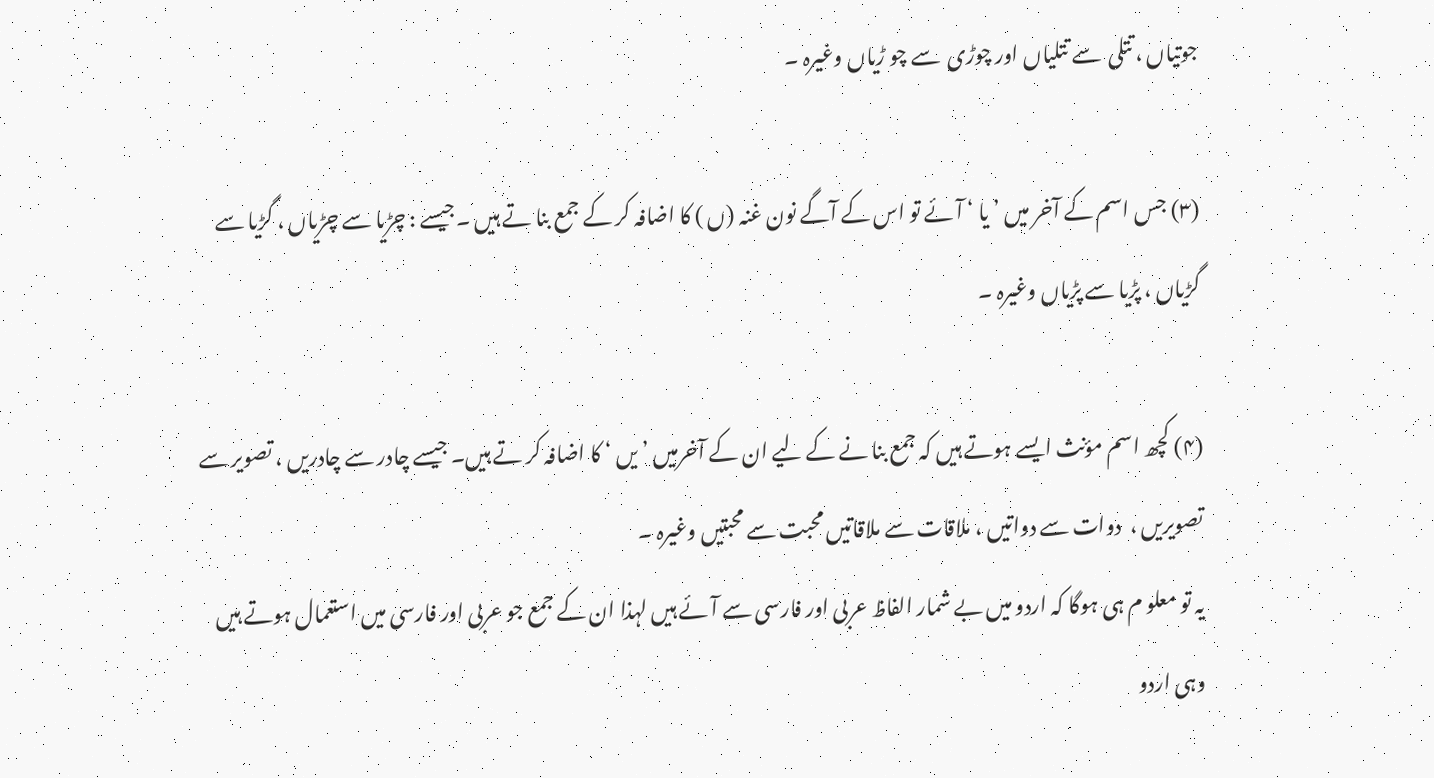جوتیاں ، تتلی  سے تتلیاں اور چوڑی  سے چو ڑیاں وغیرہ ۔

(۳) جس اسم کے آخر میں ’ یا ‘ آئے تو اس کے آگے نون غنہ (ں ) کا اضافہ کر کے جمع بنا تے ہیں ۔جیسے : چڑیا سے چڑیاں ، گڑیا سے گڑیاں ، پڑیا سے پڑیاں وغیرہ ۔

(۴) کچھ اسم مؤنث ایسے ہوتے ہیں کہ جمع بنا نے کے لیے ان کے آخرمیں ’ یں ‘ کا اضافہ کر تے ہیں۔ جیسے چادر سے چادریں ، تصویر سے تصویریں ،  دوات سے دواتیں ، ملاقات سے ملاقاتیں محبت سے محبتیں وغیرہ ۔
یہ تو معلو م ہی ہوگا کہ اردو میں بے شمار الفاظ عربی اور فارسی سے آئے ہیں لہذا ان کے جمع جو عربی اور فارسی میں استعمال ہوتے ہیں وہی اردو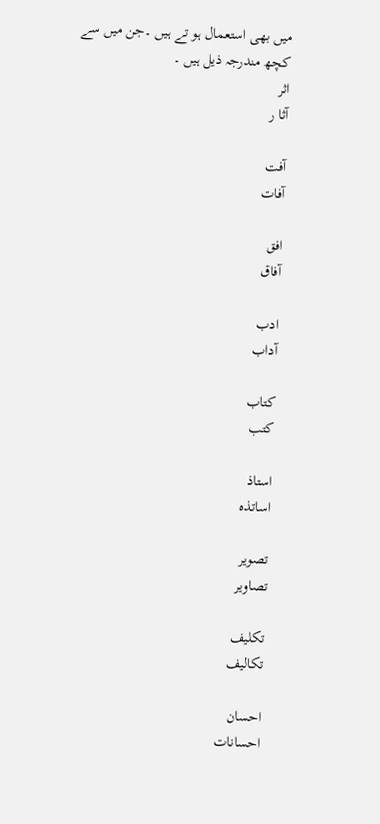میں بھی استعمال ہو تے ہیں ۔جن میں سے کچھ مندرجہ ذیل ہیں ۔
اثر
آثا ر

آفت
آفات

افق
آفاق

ادب
آداب

کتاب
کتب

استاذ
اساتذہ

تصویر
تصاویر

تکلیف
تکالیف

احسان
احسانات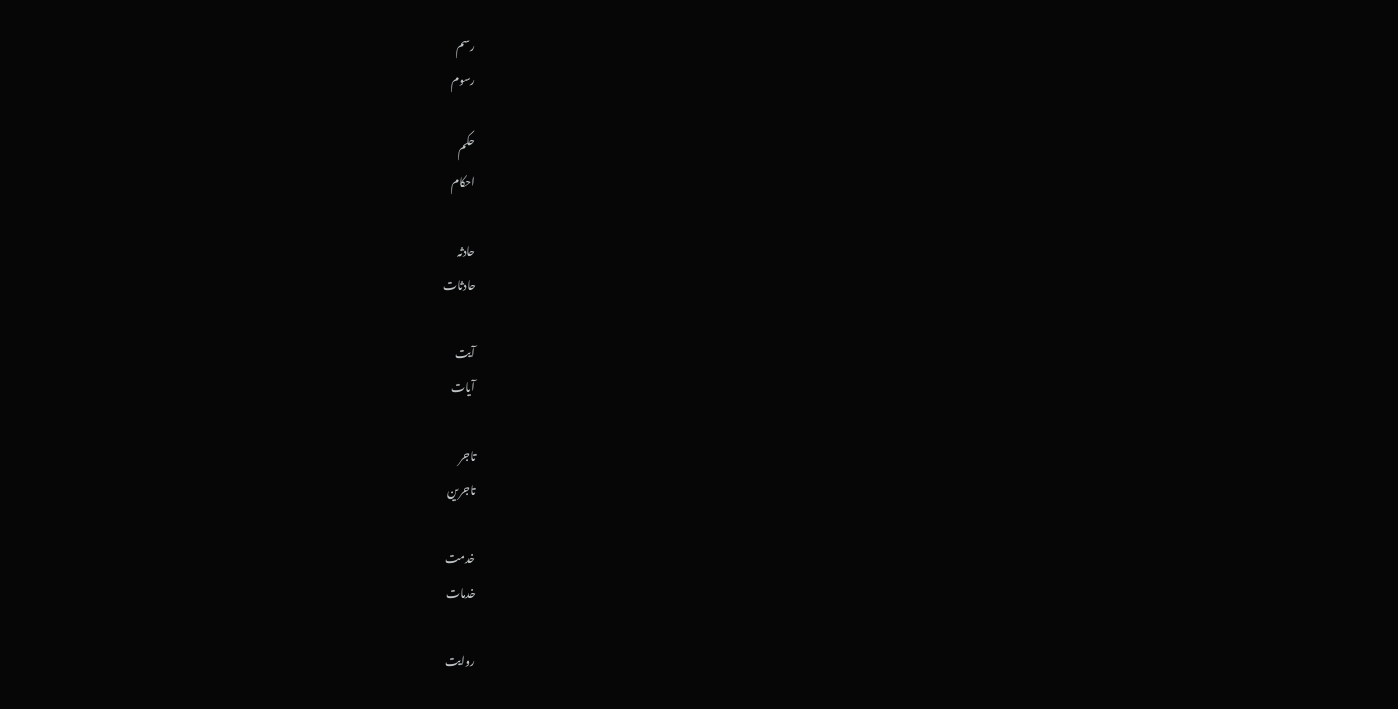رسم
رسوم

حکم
احکام

حادثہ
حادثات

آیت
آیات

تاجر
تاجرین

خدمت
خدمات

روایت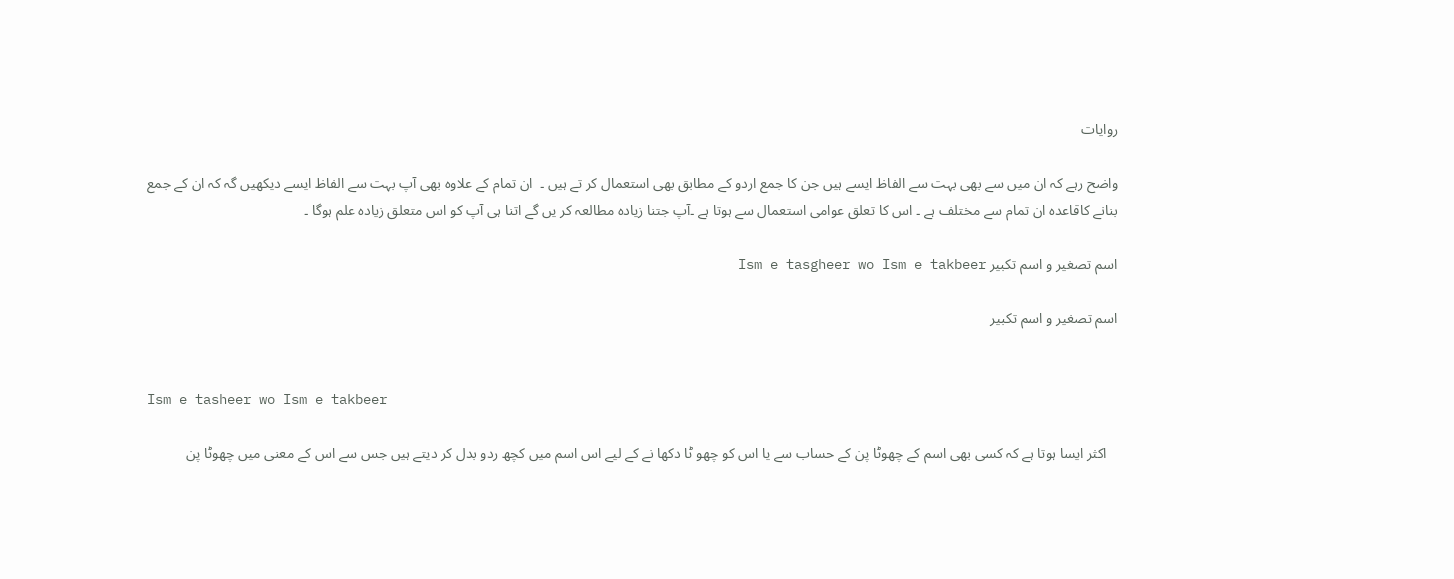روایات

واضح رہے کہ ان میں سے بھی بہت سے الفاظ ایسے ہیں جن کا جمع اردو کے مطابق بھی استعمال کر تے ہیں ۔  ان تمام کے علاوہ بھی آپ بہت سے الفاظ ایسے دیکھیں گہ کہ ان کے جمع بنانے کاقاعدہ ان تمام سے مختلف ہے ۔ اس کا تعلق عوامی استعمال سے ہوتا ہے ۔آپ جتنا زیادہ مطالعہ کر یں گے اتنا ہی آپ کو اس متعلق زیادہ علم ہوگا ۔

اسم تصغیر و اسم تکبیر Ism e tasgheer wo Ism e takbeer

اسم تصغیر و اسم تکبیر


Ism e tasheer wo Ism e takbeer

   اکثر ایسا ہوتا ہے کہ کسی بھی اسم کے چھوٹا پن کے حساب سے یا اس کو چھو ٹا دکھا نے کے لیے اس اسم میں کچھ ردو بدل کر دیتے ہیں جس سے اس کے معنی میں چھوٹا پن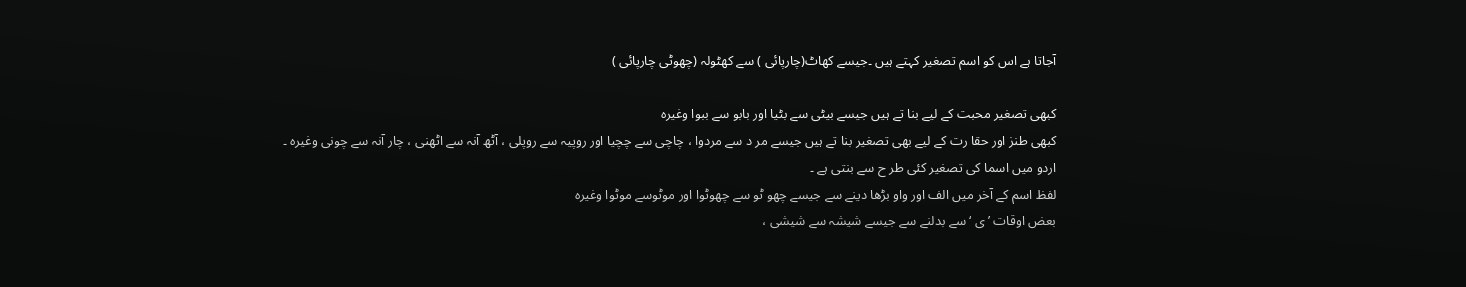آجاتا ہے اس کو اسم تصغیر کہتے ہیں ۔جیسے کھاٹ(چارپائی ) سے کھٹولہ (چھوٹی چارپائی )

کبھی تصغیر محبت کے لیے بنا تے ہیں جیسے بیٹی سے بٹیا اور بابو سے ببوا وغیرہ
کبھی طنز اور حقا رت کے لیے بھی تصغیر بنا تے ہیں جیسے مر د سے مردوا ، چاچی سے چچیا اور روپیہ سے روپلی ، آٹھ آنہ سے اٹھنی ، چار آنہ سے چونی وغیرہ ۔
اردو میں اسما کی تصغیر کئی طر ح سے بنتی ہے ۔
لفظ اسم کے آخر میں الف اور واو بڑھا دینے سے جیسے چھو ٹو سے چھوٹوا اور موٹوسے موٹوا وغیرہ
بعض اوقات ’ ی ‘ سے بدلنے سے جیسے شیشہ سے شیشی ،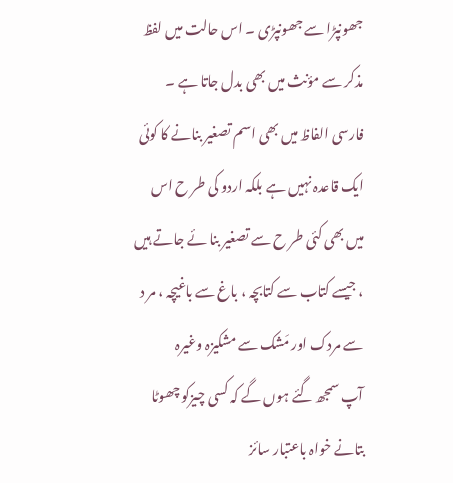جھونپڑا سے جھونپڑی ۔ اس حالت میں لفظ مذکر سے مؤنث میں بھی بدل جاتا ہے ۔
فارسی الفاظ میں بھی اسم تصغیر بنانے کا کوئی ایک قاعدہ نہیں ہے بلکہ اردو کی طر ح اس میں بھی کئی طر ح سے تصغیر بنا ئے جاتے ہیں ، جیسے کتاب سے کتابچہ ، باغ سے باغیچہ ، مر د سے مردک اور مَشک سے مشکیزہ وغیرہ
آپ سمجھ گئے ہوں گے کہ کسی چیزکو چھوٹا بتانے خواہ باعتبار سائز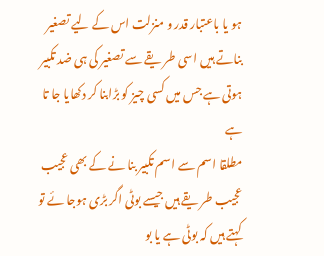ہو یا باعتبار قدر و منزلت اس کے لیے تصغیر بناتے ہیں اسی طر یقے سے تصغیر کی ہی ضد تکبیر ہوتی ہے جس میں کسی چیز کو بڑابنا کر دکھایا جا تا ہے
مطلقا اسم سے اسم تکبیر بنا نے کے بھی عجیب عجیب طر یقے ہیں جیسے بوٹی اگر بڑی ہوجا ئے تو کہتے ہیں کہ بوٹی ہے یا بو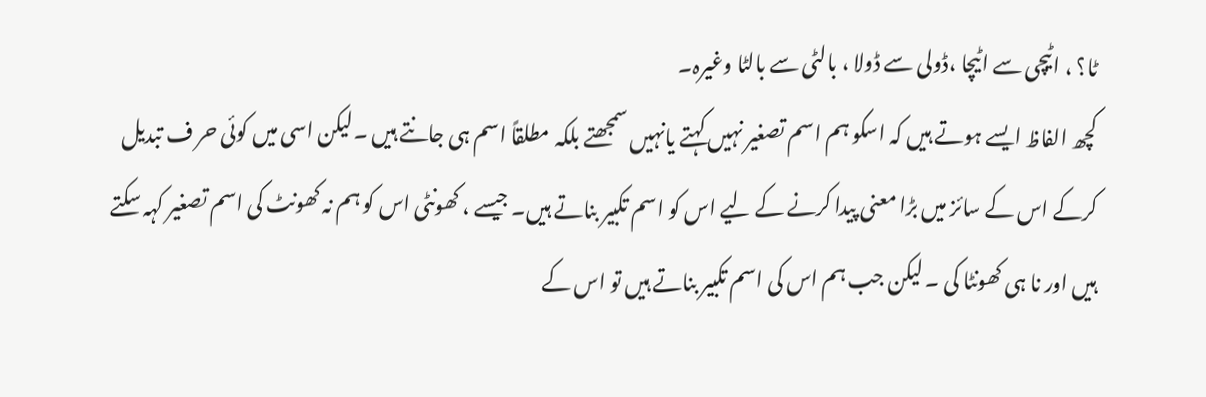ٹا؟ ، اٹیچی سے اٹیچا ،ڈولی سے ڈولا ، بالٹی سے بالٹا وغیرہ۔
کچھ الفاظ ایسے ہوتے ہیں کہ اسکو ہم اسم تصغیر نہیں کہتے یانہیں سمجھتے بلکہ مطلقاً اسم ہی جانتے ہیں ۔لیکن اسی میں کوئی حر ف تبدیل کرکے اس کے سائز میں بڑا معنی پیدا کرنے کے لیے اس کو اسم تکبیر بناتے ہیں۔ جیسے ، کھونٹی اس کو ہم نہ کھونٹ کی اسم تصغیر کہہ سکتے ہیں اور نا ہی کھونٹا کی ۔ لیکن جب ہم اس کی اسم تکبیر بناتے ہیں تو اس کے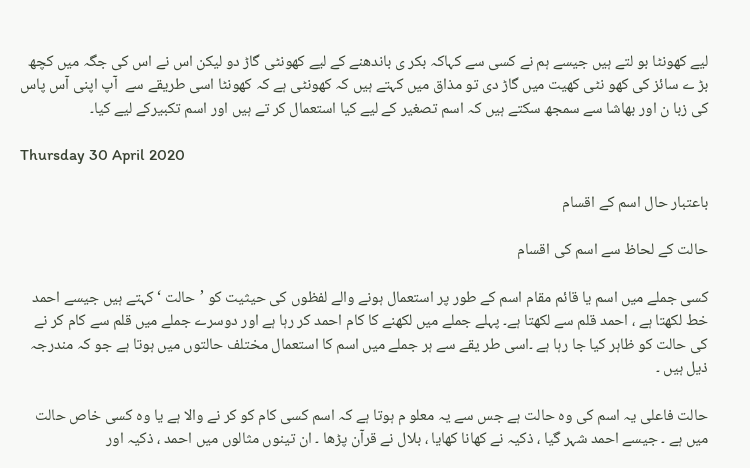لیے کھونٹا بو لتے ہیں جیسے ہم نے کسی سے کہاکہ بکر ی باندھنے کے لیے کھونٹی گاڑ دو لیکن اس نے اس کی جگہ میں کچھ بڑ ے سائز کی کھو نٹی کھیت میں گاڑ دی تو مذاق میں کہتے ہیں کہ کھونٹی ہے کہ کھونٹا اسی طریقے سے  آپ اپنی آس پاس کی زبا ن اور بھاشا سے سمجھ سکتے ہیں کہ اسم تصغیر کے لیے کیا استعمال کر تے ہیں اور اسم تکبیرکے لیے کیا۔

Thursday 30 April 2020

باعتبار حال اسم کے اقسام

حالت کے لحاظ سے اسم کی اقسام

کسی جملے میں اسم یا قائم مقام اسم کے طور پر استعمال ہونے والے لفظوں کی حیثیت کو ’حالت ‘ کہتے ہیں جیسے احمد خط لکھتا ہے ، احمد قلم سے لکھتا ہے۔ پہلے جملے میں لکھنے کا کام احمد کر رہا ہے اور دوسرے جملے میں قلم سے کام کر نے کی حالت کو ظاہر کیا جا رہا ہے ۔اسی طر یقے سے ہر جملے میں اسم کا استعمال مختلف حالتوں میں ہوتا ہے جو کہ مندرجہ ذیل ہیں ۔

حالت فاعلی یہ اسم کی وہ حالت ہے جس سے یہ معلو م ہوتا ہے کہ اسم کسی کام کو کر نے والا ہے یا وہ کسی خاص حالت میں ہے ۔ جیسے احمد شہر گیا ، ذکیہ نے کھانا کھایا ، بلال نے قرآن پڑھا ۔ ان تینوں مثالوں میں احمد ، ذکیہ اور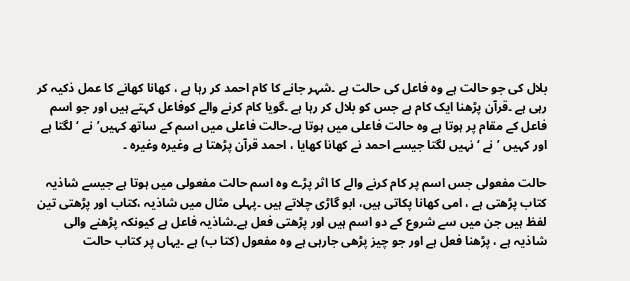بلال کی جو حالت ہے وہ فاعل کی حالت ہے ۔شہر جانے کا کام احمد کر رہا ہے ، کھانا کھانے کا عمل ذکیہ کر رہی ہے ۔قرآن پڑھنا ایک کام ہے جس کو بلال کر رہا ہے ۔گویا کام کرنے والے کوفاعل کہتے ہیں اور جو اسم فاعل کے مقام پر ہوتا ہے وہ حالت فاعلی میں ہوتا ہے۔حالت فاعلی میں اسم کے ساتھ کہیں’نے ‘ لگتا ہے اور کہیں ’نے ‘ نہیں لگتا جیسے احمد نے کھانا کھایا ، احمد قرآن پڑھتا ہے وغیرہ وغیرہ ۔

حالت مفعولی جس اسم پر کام کرنے والے کا اثر پڑے وہ اسم حالت مفعولی میں ہوتا ہے جیسے شاذیہ کتاب پڑھتی ہے ، امی کھانا پکاتی ہیں، ابو گاڑی چلاتے ہیں ۔پہلی مثال میں شاذیہ ،کتاب اور پڑھتی تین لفظ ہیں جن میں سے شروع کے دو اسم ہیں اور پڑھتی فعل ہے۔شاذیہ فاعل ہے کیونکہ پڑھنے والی شاذیہ ہے ، پڑھنا فعل ہے اور جو چیز پڑھی جارہی ہے وہ مفعول (کتا ب) ہے ۔یہاں پر کتاب حالت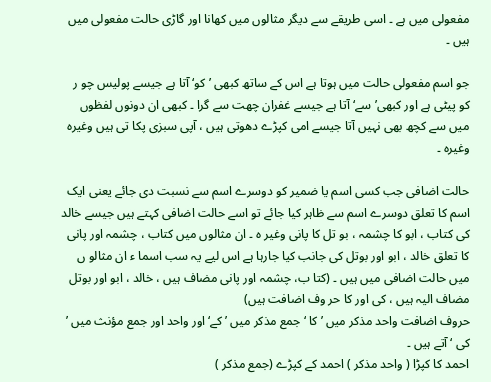مفعولی میں ہے ۔ اسی طریقے سے دیگر مثالوں میں کھانا اور گاڑی حالت مفعولی میں ہیں ۔

جو اسم مفعولی حالت میں ہوتا ہے اس کے ساتھ کبھی ’کو‘ آتا ہے جیسے پولیس چو ر کو پیٹی ہے اور کبھی’ سے‘ آتا ہے جیسے غفران چھت سے گرا ۔ کبھی ان دونوں لفظوں میں سے کچھ بھی نہیں آتا جیسے امی کپڑے دھوتی ہیں ، آپی سبزی پکا تی ہیں وغیرہ وغیرہ ۔

حالت اضافی جب کسی اسم یا ضمیر کو دوسرے اسم سے نسبت دی جائے یعنی ایک اسم کا تعلق دوسرے اسم سے ظاہر کیا جائے تو اسے حالت اضافی کہتے ہیں جیسے خالد کی کتاب ، ابو کا چشمہ ، بو تل کا پانی وغیر ہ ۔ ان مثالوں میں کتاب ، چشمہ اور پانی کا تعلق خالد ، ابو اور بوتل کی جانب کیا جارہا ہے اس لیے یہ سب اسما ء ان مثالو ں میں حالت اضافی میں ہیں ۔ (کتا ب، چشمہ اور پانی مضاف ہیں ، خالد ، ابو اور بوتل مضاف الیہ ہیں ، کی اور کا حر وف اضافت ہیں)
حروف اضافت واحد مذکر میں ’ کا ‘ جمع مذکر میں ’ کے‘ اور واحد اور جمع مؤنث میں ’ کی ‘ آتے ہیں ۔
احمد کا کپڑا ( واحد مذکر ) احمد کے کپڑے (جمع مذکر )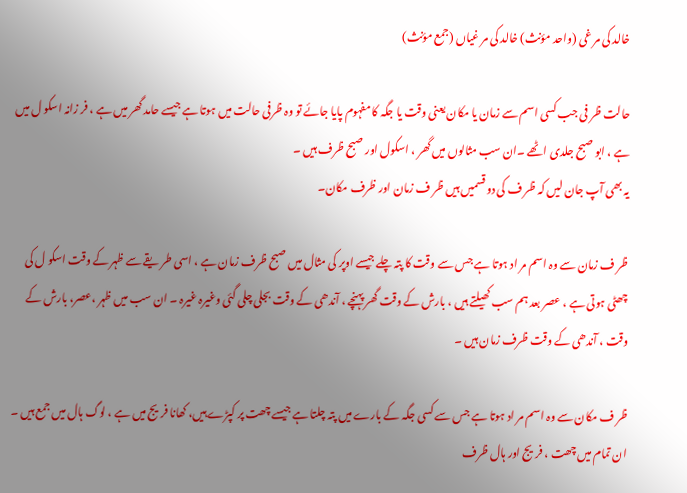خالد کی مر غی (واحد مؤنث) خالد کی مر غیاں (جمع مؤنث)

حالت ظر فی جب کسی اسم سے زمان یا مکان یعنی وقت یا جگہ کا مفہوم پایا جائے تو وہ ظرفی حالت میں ہوتا ہے جیسے حامد گھر میں ہے ، فر زانہ اسکو ل میں ہے ، ابو صبح جلدی اٹھے ۔ان سب مثالوں میں گھر ، اسکول اور صبح ظرف ہیں ۔
یہ بھی آپ جان لیں کہ ظر ف کی دو قسمیں ہیں ظر ف زمان اور ظرف مکان۔

ظر ف زمان سے وہ اسم مر اد ہوتا ہے جس سے وقت کا پتہ چلے جیسے اوپر کی مثال میں صبح ظرف زمان ہے ، اسی طر یقے سے ظہر کے وقت اسکو ل کی چھٹی ہوتی ہے ، عصر بعد ہم سب کھیلتے ہیں ، بارش کے وقت گھر پہنچے ، آندھی کے وقت بجلی چلی گئی وغیرہ غیرہ ۔ ان سب میں ظہر ،عصر، بارش کے وقت ، آندھی کے وقت ظرف زمان ہیں ۔

ظر ف مکان سے وہ اسم مر اد ہوتا ہے جس سے کسی جگہ کے بارے میں پتہ چلتا ہے جیسے چھت پر کپڑے ہیں، کھانا فریج میں ہے ، لوگ ہال میں جمع ہیں ۔ ان تمام میں چھت ، فریج اور ہال ظرف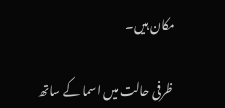مکان ہیں۔

 ظرفی حالت میں اسما کے ساتھ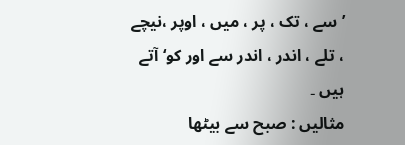’ سے ، تک ، پر ، میں ، اوپر ،نیچے ، تلے ، اندر ، اندر سے اور کو‘آتے ہیں ۔
مثالیں : صبح سے بیٹھا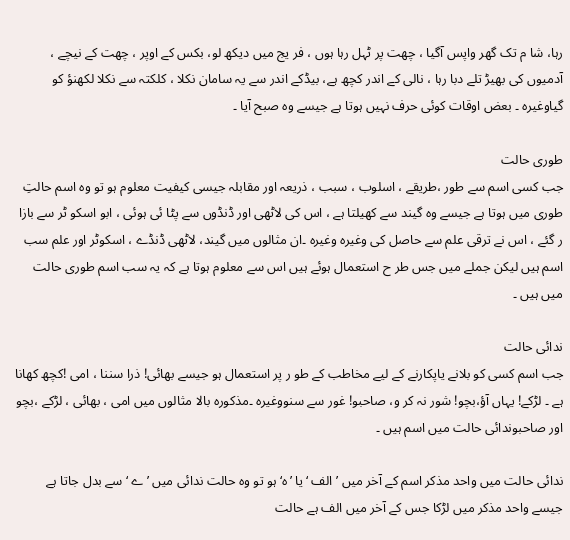رہا، شا م تک گھر واپس آگیا ، چھت پر ٹہل رہا ہوں ، فر یج میں دیکھ لو، بکس کے اوپر ، چھت کے نیچے ، آدمیوں کی بھیڑ تلے دبا رہا ، نالی کے اندر کچھ ہے، بیڈکے اندر سے یہ سامان نکلا ، کلکتہ سے نکلا لکھنؤ کو گیاوغیرہ ۔ بعض اوقات کوئی حرف نہیں ہوتا ہے جیسے وہ صبح آیا ۔

طوری حالت
جب کسی اسم سے طور ،طریقے ، اسلوب ، سبب ، ذریعہ اور مقابلہ جیسی کیفیت معلوم ہو تو وہ اسم حالتِ طوری میں ہوتا ہے جیسے وہ گیند سے کھیلتا ہے ، اس کی لاٹھی اور ڈنڈوں سے پٹا ئی ہوئی ، ابو اسکو ٹر سے بازا ر گئے ، اس نے ترقی علم سے حاصل کی وغیرہ وغیرہ ۔ان مثالوں میں گیند، لاٹھی ڈنڈے ، اسکوٹر اور علم سب اسم ہیں لیکن جملے میں جس طر ح استعمال ہوئے ہیں اس سے معلوم ہوتا ہے کہ یہ سب اسم طوری حالت میں ہیں ۔

ندائی حالت
جب اسم کسی کو بلانے یاپکارنے کے لیے مخاطب کے طو ر پر استعمال ہو جیسے بھائی! ذرا سننا ، امی !کچھ کھانا ہے ۔ لڑکے! یہاں آؤ،بچو! شور نہ کر و، صاحبو! غور سے سنووغیرہ ۔مذکورہ بالا مثالوں میں امی ، بھائی ، لڑکے ،بچو اور صاحبوندائی حالت میں اسم ہیں ۔

ندائی حالت میں واحد مذکر اسم کے آخر میں ’الف ‘یا ’ہ‘ ہو تو وہ حالت ندائی میں ’ے ‘ سے بدل جاتا ہے جیسے واحد مذکر میں لڑکا جس کے آخر میں الف ہے حالت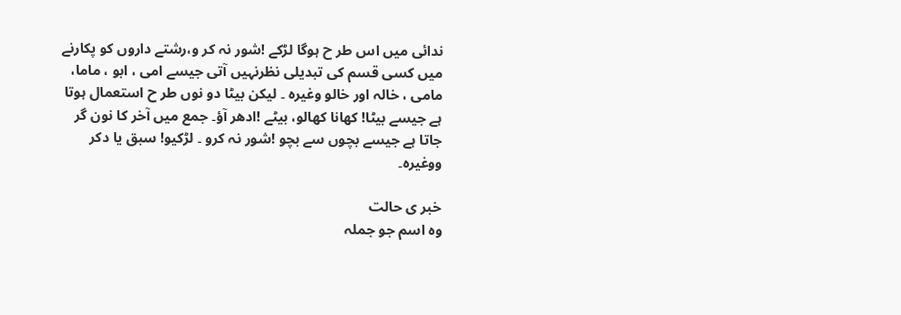ندائی میں اس طر ح ہوگا لڑکے !شور نہ کر و،رشتے داروں کو پکارنے میں کسی قسم کی تبدیلی نظرنہیں آتی جیسے امی ، ابو ، ماما، مامی ، خالہ اور خالو وغیرہ ۔ لیکن بیٹا دو نوں طر ح استعمال ہوتا ہے جیسے بیٹا! کھانا کھالو، بیٹے !ادھر آؤ۔ جمع میں آخر کا نون گر جاتا ہے جیسے بچوں سے بچو !شور نہ کرو ۔ لڑکیو! سبق یا دکر ووغیرہ۔

خبر ی حالت
وہ اسم جو جملہ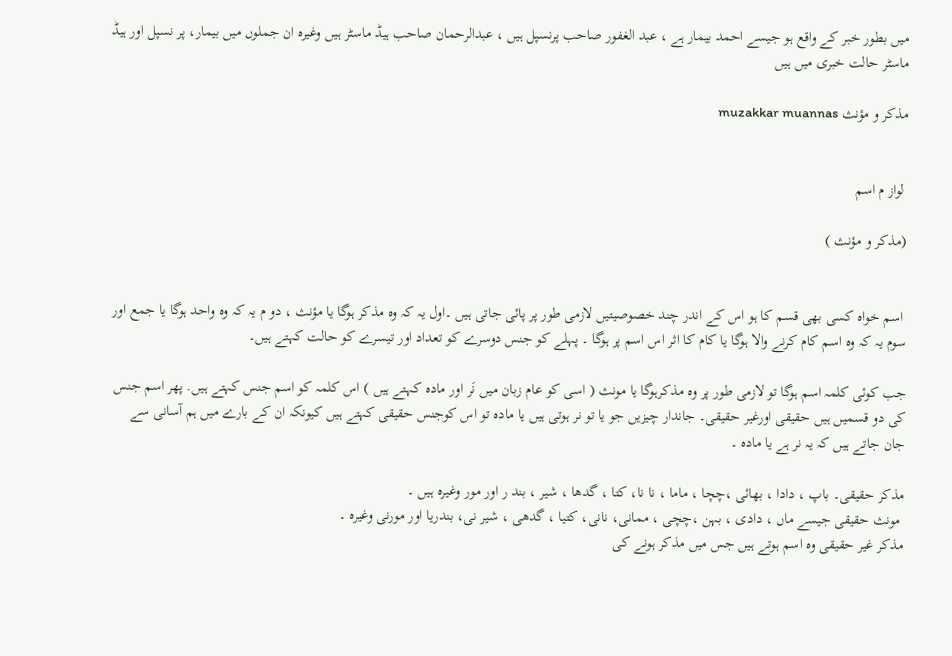میں بطور خبر کے واقع ہو جیسے احمد بیمار ہے ، عبد الغفور صاحب پرنسپل ہیں ، عبدالرحمان صاحب ہیڈ ماسٹر ہیں وغیرہ ان جملوں میں بیمار، پر نسپل اور ہیڈ ماسٹر حالت خبری میں ہیں

مذکر و مؤنث muzakkar muannas


 لواز م اسم

(مذکر و مؤنث )


 اسم خواہ کسی بھی قسم کا ہو اس کے اندر چند خصوصیتیں لازمی طور پر پائی جاتی ہیں ۔اول یہ کہ وہ مذکر ہوگا یا مؤنث ، دو م یہ کہ وہ واحد ہوگا یا جمع اور سوم یہ کہ وہ اسم کام کرنے والا ہوگا یا کام کا اثر اس اسم پر ہوگا ۔ پہلے کو جنس دوسرے کو تعداد اور تیسرے کو حالت کہتے ہیں۔

جب کوئی کلمہ اسم ہوگا تو لازمی طور پر وہ مذکرہوگا یا مونث ( اسی کو عام زبان میں نَر اور مادہ کہتے ہیں ) اس کلمہ کو اسم جنس کہتے ہیں. پھر اسم جنس کی دو قسمیں ہیں حقیقی اورغیر حقیقی۔ جاندار چیزیں جو یا تو نر ہوتی ہیں یا مادہ تو اس کوجنس حقیقی کہتے ہیں کیونکہ ان کے بارے میں ہم آسانی سے جان جاتے ہیں کہ یہ نر ہے یا مادہ ۔

مذکر حقیقی۔ باپ ، دادا ، بھائی ،چچا ، ماما ، نا نا، کتا ، گدھا ، شیر ، بند ر اور مور وغیرہ ہیں ۔
 مونث حقیقی جیسے ماں ، دادی ، بہن ،چچی ، ممانی، نانی، کتیا ، گدھی ، شیر نی، بندریا اور مورنی وغیرہ ۔
مذکر غیر حقیقی وہ اسم ہوتے ہیں جس میں مذکر ہونے کی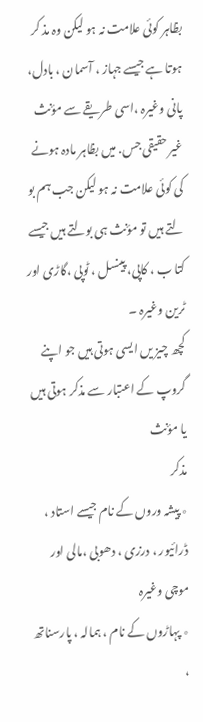بظاہر کوئی علامت نہ ہو لیکن وہ مذ کر ہوتا ہے جیسے جہاز ، آسمان ، بادل، پانی وغیرہ ،اسی طریقے سے مؤنث غیر حقیقی جس. میں بظاہر مادہ ہونے کی کوئی علامت نہ ہو لیکن جب ہم بو لتے ہیں تو مؤنث ہی بولتے ہیں جیسے کتا ب ، کاپی، پینسل ، ٹوپی ،گاڑی اور ٹرین وغیرہ ۔
کچھ چیز یں ایسی ہوتی ہیں جو اپنے گروپ کے اعتبار سے مذکر ہوتی ہیں یا مؤنث
مذکر
٭ پیشہ وروں کے نام جیسے استاد ، ڈرائیور ، درزی ، دھوبی ،مالی اور موچی وغیرہ
٭ پہاڑوں کے نام ، ہمالہ ، پارسناتھ ،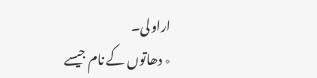اراولی۔
٭ دھاتوں کے نام جیسے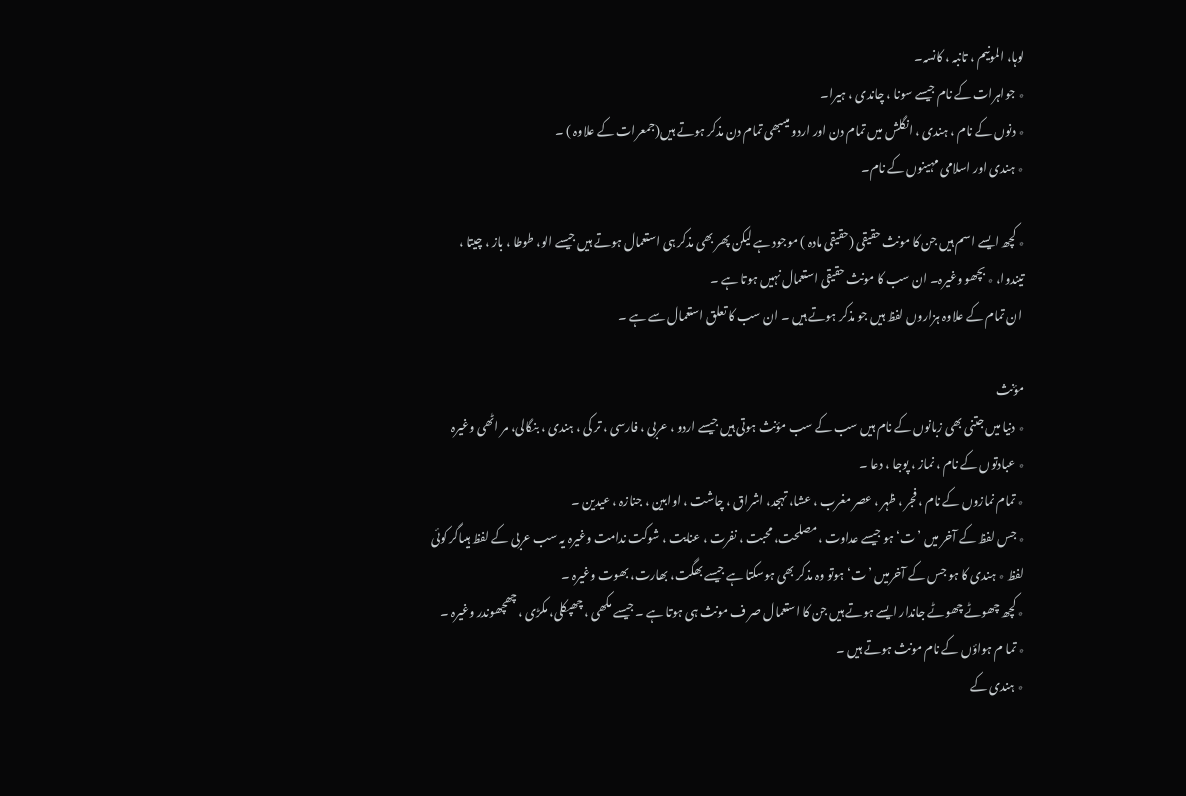لوہا، المونیم ، تانبہ ، کانسہ۔
٭ جواہرات کے نام جیسے سونا ، چاندی ، ہیرا۔
٭ دنوں کے نام ، ہندی ، انگلش میں تمام دن اور اردو میںبھی تمام دن مذکر ہوتے ہیں(جمعرات کے علاوہ ) ۔
٭ ہندی اور اسلامی مہینوں کے نام۔

٭ کچھ ایسے اسم ہیں جن کا مونث حقیقی (حقیقی مادہ ) موجود ہے لیکن پھر بھی مذکر ہی استعمال ہوتے ہیں جیسے الو، طوطا ، باز ، چیتا ، تیندوا، ٭ بچھو وغیرہ۔ ان سب کا مونث حقیقی استعمال نہیں ہوتا ہے ۔
 ان تمام کے علاوہ ہزاروں لفظ ہیں جو مذکر ہوتے ہیں ۔ ان سب کا تعلق استعمال سے ہے ۔

مؤنث
٭ دنیا میں جتنی بھی زبانوں کے نام ہیں سب کے سب مؤنث ہوتی ہیں جیسے اردو ، عربی ، فارسی ، تر کی ، ہندی ، بنگالی، مر اٹھی وغیرہ
٭ عبادتوں کے نام ، نماز ، پوجا ، دعا ۔
٭ تمام نمازوں کے نام ، فجر ، ظہر ، عصر مغرب ، عشا، تہجد، اشراق ، چاشت ، اوابین ، جنازہ ، عیدین ۔
٭ جس لفظ کے آخر میں ’ت‘ ہو جیسے عداوت ، مصلحت، محبت ، نفرت ، عنایت ، شوکت ندامت وغیرہ یہ سب عربی کے لفظ ہیںاگر کوئی لفظ ٭ ہندی کا ہو جس کے آخرمیں ’ ت‘ ہوتو وہ مذکر بھی ہوسکتا ہے جیسے بھگت، بھارت، بھوت وغیرہ ۔
٭ کچھ چھوٹے چھوٹے جاندار ایسے ہوتے ہیں جن کا استعمال صر ف مونث ہی ہوتا ہے ۔ جیسے مکھی ، چھپکلی، مکڑی ، چھچھوندر وغیرہ ۔
٭ تما م ہواؤں کے نام مونث ہوتے ہیں ۔
٭ ہندی کے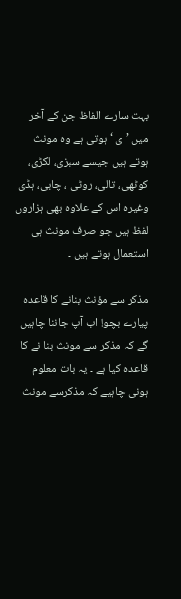بہت سارے الفاظ جن کے آخر میں ’ی ‘ ہوتی ہے وہ مونث ہوتے ہیں جیسے سبزی، لکڑی، کوٹھی، تالی، روٹی ، چابی، ہڈی وغیرہ اس کے علاوہ بھی ہزاروں لفظ ہیں جو صرف مونث ہی استعمال ہوتے ہیں ۔

مذکر سے مؤنث بنانے کا قاعدہ
پیارے بچو! اب آپ جاننا چاہیں گے کہ مذکر سے مونث بنا نے کا قاعدہ کیا ہے ۔ یہ بات معلوم ہونی چاہیے کہ مذکرسے مونث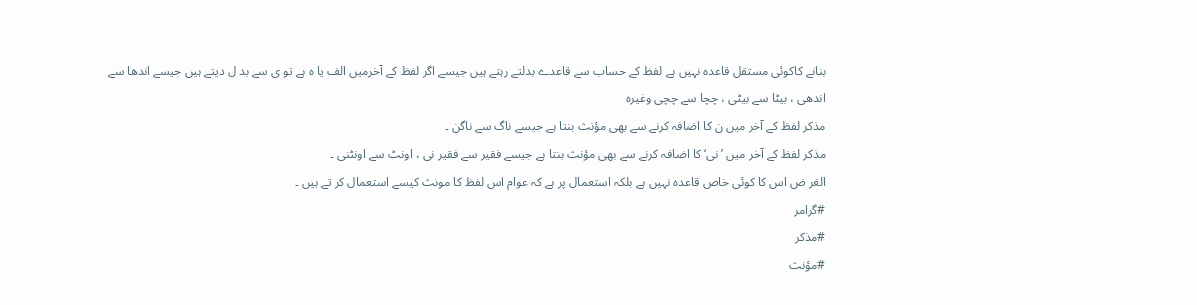بنانے کاکوئی مستقل قاعدہ نہیں ہے لفظ کے حساب سے قاعدے بدلتے رہتے ہیں جیسے اگر لفظ کے آخرمیں الف یا ہ ہے تو ی سے بد ل دیتے ہیں جیسے اندھا سے اندھی ، بیٹا سے بیٹی ، چچا سے چچی وغیرہ
مذکر لفظ کے آخر میں ن کا اضافہ کرنے سے بھی مؤنث بنتا ہے جیسے ناگ سے ناگن ۔
مذکر لفظ کے آخر میں ’نی‘ کا اضافہ کرنے سے بھی مؤنث بنتا ہے جیسے فقیر سے فقیر نی ، اونٹ سے اونٹنی ۔
الغر ض اس کا کوئی خاص قاعدہ نہیں ہے بلکہ استعمال پر ہے کہ عوام اس لفظ کا مونث کیسے استعمال کر تے ہیں ۔
#گرامر
#مذکر
#مؤنث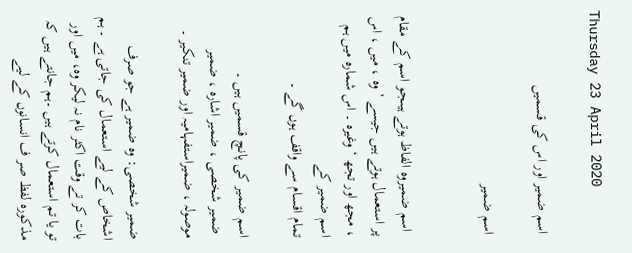Thursday 23 April 2020

اسم ضمیر اور اس کی قسمیں

اسم ضمیر


 اسم ضمیروہ الفاظ ہوتے ہیںجو اسم کے مقام پر استعمال ہوتے ہیں جیسے ’ وہ ، میں ، اس ، مجھ اور تجھ ‘ وغیرہ ۔ اس شمارہ میں ہم اسم ضمیر کے
تمام اقسام سے واقف ہوں گے ۔

اسم ضمیر کی پانچ قسمیں ہیں ۔
 ضمیر شخصی ، ضمیر اشارہ ، ضمیر موصولہ ، ضمیراستفہامیہ اور ضمیر تنکیر ۔

ضمیر شخصی: وہ ضمیر ہے جو صرف اشخاص کے لیے استعمال کی جاتی ہے ۔ ہم بات کر تے وقت اکثر نام نہ لیکر وہ، میں اور تو یا تم استعمال کرتے ہیں ۔ہم جانتے ہیں کہ مذکورہ لفظ صر ف انسانوں کے لیے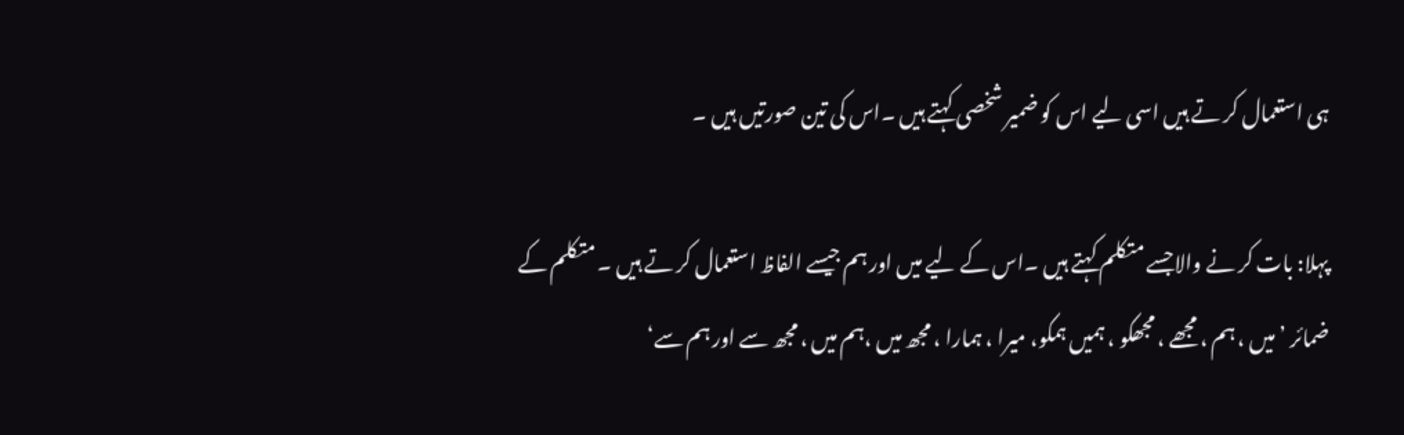ہی استعمال کر تے ہیں اسی لیے اس کو ضمیر شخصی کہتے ہیں ۔اس کی تین صورتیں ہیں ۔

پہلا: بات کر نے والاجسے متکلم کہتے ہیں ۔اس کے لیے میں اور ہم جیسے الفاظ استعمال کر تے ہیں ۔ متکلم کے ضمائر ’ میں ، ہم ، مجھے ، مجھکو ، ہمیں ہمکو، میرا ، ہمارا ، مجھ میں ،ہم میں ، مجھ سے اور ہم سے‘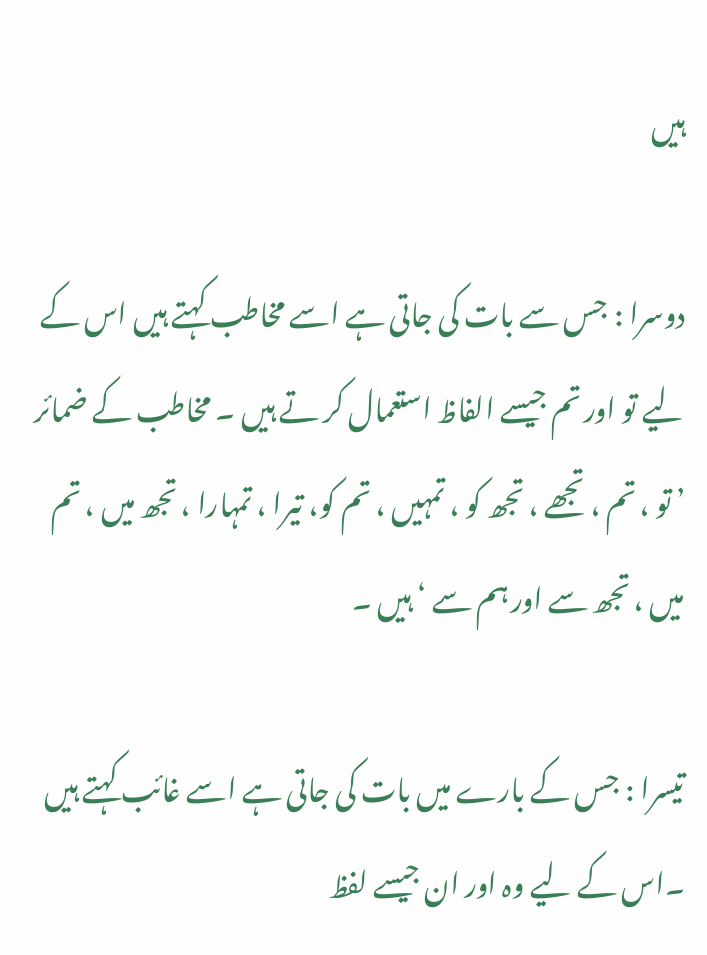ہیں

دوسرا : جس سے بات کی جاتی ہے اسے مخاطب کہتے ہیں اس کے لیے تو اور تم جیسے الفاظ استعمال کر تے ہیں ۔ مخاطب کے ضمائر ’ تو ، تم ، تجھے ، تجھ کو ، تمہیں ، تم کو، تیرا ، تمہارا ، تجھ میں ، تم میں ، تجھ سے اور ہم سے ‘ ہیں ۔

تیسرا : جس کے بارے میں بات کی جاتی ہے اسے غائب کہتے ہیں ۔اس کے لیے وہ اور ان جیسے لفظ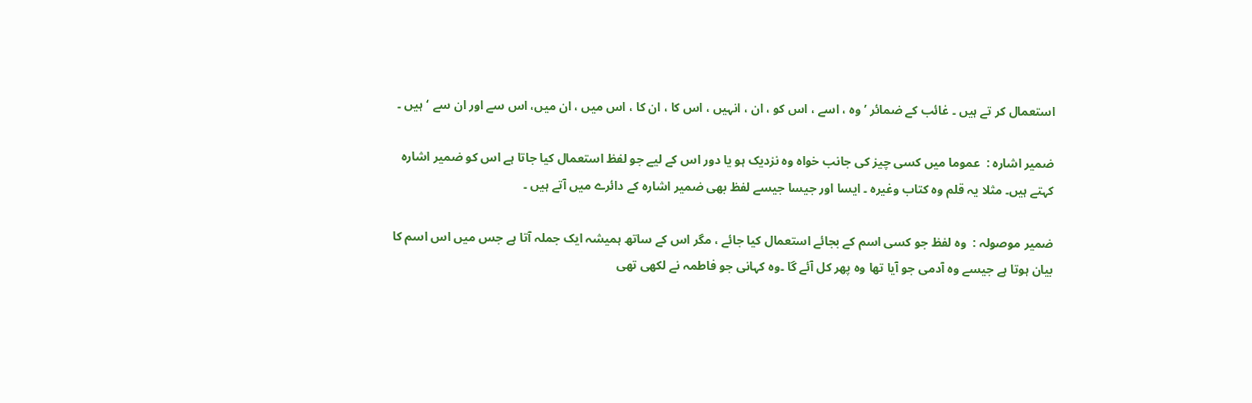استعمال کر تے ہیں ۔ غائب کے ضمائر ’ وہ ، اسے ، اس کو ، ان ، انہیں ، اس کا ، ان کا ، اس میں ، ان میں، اس سے اور ان سے ‘ہیں ۔

ضمیر اشارہ :  عموما میں کسی چیز کی جانب خواہ وہ نزدیک ہو یا دور اس کے لیے جو لفظ استعمال کیا جاتا ہے اس کو ضمیر اشارہ کہتے ہیں۔ مثلا یہ قلم وہ کتاب وغیرہ ۔ ایسا اور جیسا جیسے لفظ بھی ضمیر اشارہ کے دائرے میں آتے ہیں ۔

ضمیر موصولہ :  وہ لفظ جو کسی اسم کے بجائے استعمال کیا جائے ، مگر اس کے ساتھ ہمیشہ ایک جملہ آتا ہے جس میں اس اسم کا بیان ہوتا ہے جیسے وہ آدمی جو آیا تھا وہ پھر کل آئے گا ۔وہ کہانی جو فاطمہ نے لکھی تھی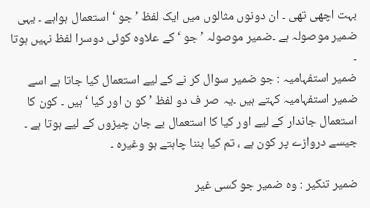بہت اچھی تھی ۔ ان دونوں مثالوں میں ایک لفظ ’ جو ‘ استعمال ہواہے ۔ یہی ضمیر موصولہ ہے ۔ضمیر موصولہ ’ جو ‘ کے علاوہ کوئی دوسرا لفظ نہیں ہوتا ۔
ضمیر استفہامیہ : جو ضمیر سوال کر نے کے لیے استعمال کیا جاتا ہے اسے ضمیر استفہامیہ کہتے ہیں ۔یہ صر ف دو لفظ ’ کو ن اور کیا ‘ ہیں ۔ کون کا استعمال جاندار کے لیے اور کیا کا استعمال بے جان چیزوں کے لیے ہوتا ہے ۔ جیسے دروازے پر کون ہے ، تم کیا بننا چاہتے ہو وغیرہ ۔

ضمیر تنکیر : وہ ضمیر جو کسی غیر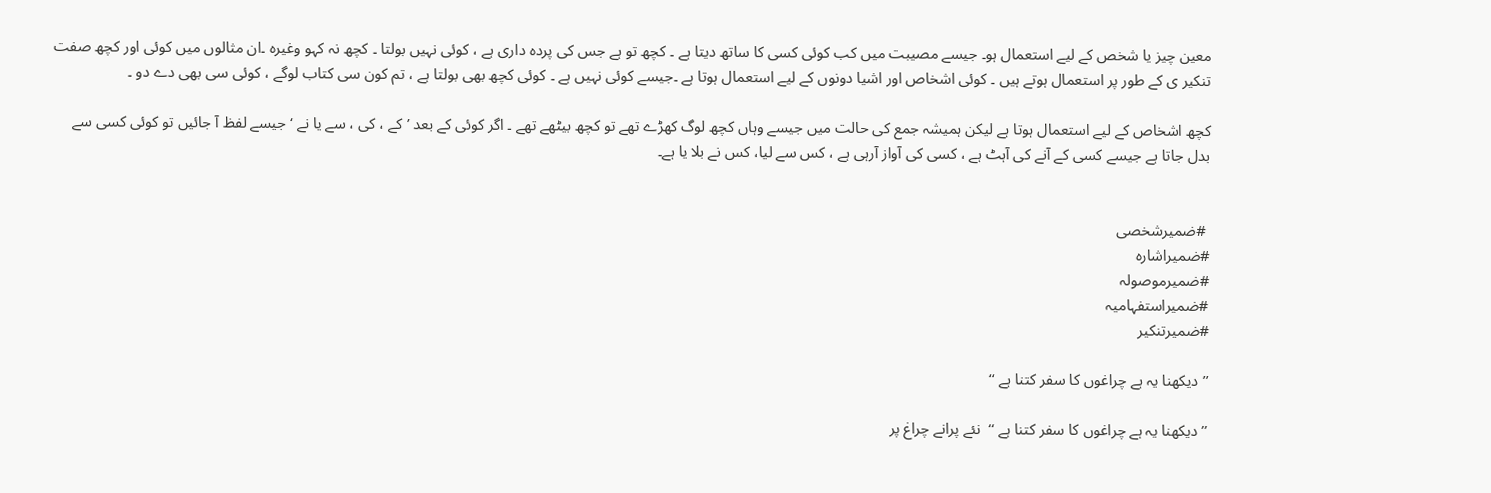معین چیز یا شخص کے لیے استعمال ہو۔ جیسے مصیبت میں کب کوئی کسی کا ساتھ دیتا ہے ۔ کچھ تو ہے جس کی پردہ داری ہے ، کوئی نہیں بولتا ۔ کچھ نہ کہو وغیرہ ۔ان مثالوں میں کوئی اور کچھ صفت تنکیر ی کے طور پر استعمال ہوتے ہیں ۔ کوئی اشخاص اور اشیا دونوں کے لیے استعمال ہوتا ہے ۔جیسے کوئی نہیں ہے ۔ کوئی کچھ بھی بولتا ہے ، تم کون سی کتاب لوگے ، کوئی سی بھی دے دو ۔

کچھ اشخاص کے لیے استعمال ہوتا ہے لیکن ہمیشہ جمع کی حالت میں جیسے وہاں کچھ لوگ کھڑے تھے تو کچھ بیٹھے تھے ۔ اگر کوئی کے بعد ’ کے ، کی ، سے یا نے ‘ جیسے لفظ آ جائیں تو کوئی کسی سے بدل جاتا ہے جیسے کسی کے آنے کی آہٹ ہے ، کسی کی آواز آرہی ہے ، کس سے لیا، کس نے بلا یا ہے۔


 #ضمیرشخصی
#ضمیراشارہ
#ضمیرموصولہ
#ضمیراستفہامیہ
#ضمیرتنکیر

’’ دیکھنا یہ ہے چراغوں کا سفر کتنا ہے ‘‘

’’ دیکھنا یہ ہے چراغوں کا سفر کتنا ہے ‘‘  نئے پرانے چراغ پر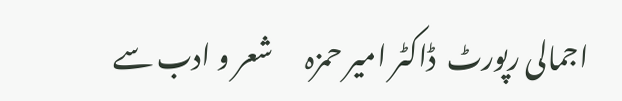اجمالی رپورٹ  ڈاکٹر امیر حمزہ      شعر و ادب سے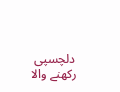دلچسپی رکھنے والا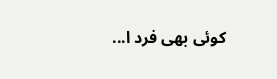کوئی بھی فرد ا...